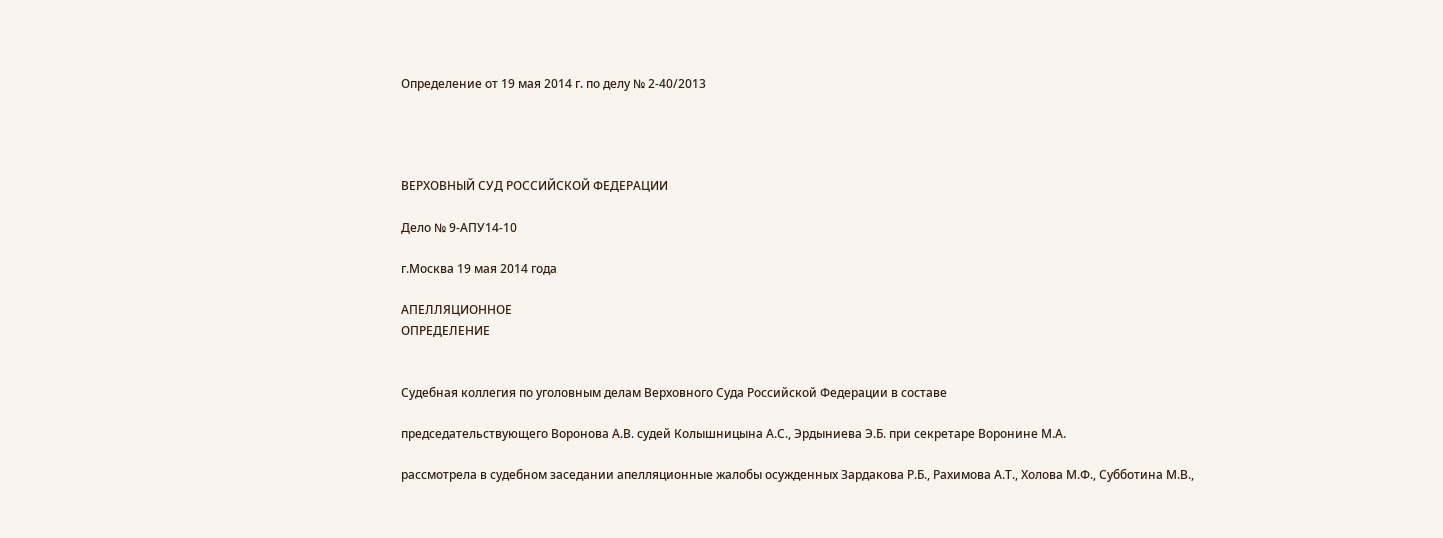Определение от 19 мая 2014 г. по делу № 2-40/2013




ВЕРХОВНЫЙ СУД РОССИЙСКОЙ ФЕДЕРАЦИИ

Дело № 9-АПУ14-10

г.Москва 19 мая 2014 года

АПЕЛЛЯЦИОННОЕ
ОПРЕДЕЛЕНИЕ


Судебная коллегия по уголовным делам Верховного Суда Российской Федерации в составе

председательствующего Воронова А.В. судей Колышницына А.С., Эрдыниева Э.Б. при секретаре Воронине М.А.

рассмотрела в судебном заседании апелляционные жалобы осужденных Зардакова Р.Б., Рахимова А.Т., Холова М.Ф., Субботина М.В.,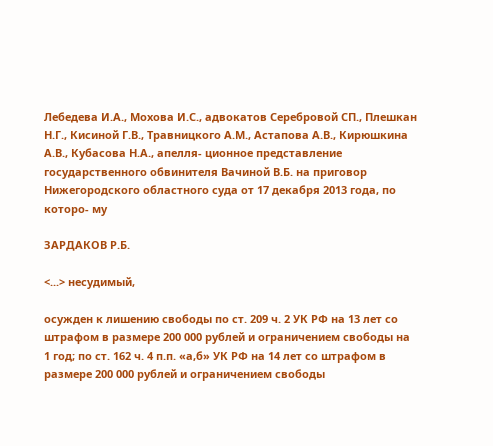Лебедева И.А., Мохова И.С., адвокатов Серебровой СП., Плешкан Н.Г., Кисиной Г.В., Травницкого А.М., Астапова А.В., Кирюшкина А.В., Кубасова Н.А., апелля- ционное представление государственного обвинителя Вачиной В.Б. на приговор Нижегородского областного суда от 17 декабря 2013 года, по которо- му

ЗАРДАКОВ Р.Б.

<...> несудимый,

осужден к лишению свободы по ст. 209 ч. 2 УК РФ на 13 лет со штрафом в размере 200 000 рублей и ограничением свободы на 1 год; по ст. 162 ч. 4 п.п. «а,б» УК РФ на 14 лет со штрафом в размере 200 000 рублей и ограничением свободы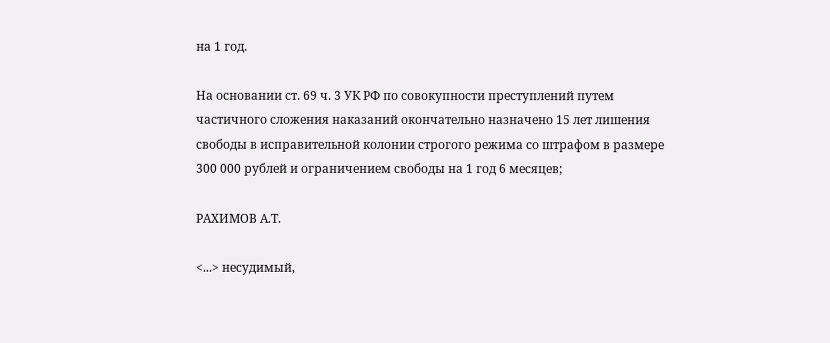на 1 год.

На основании ст. 69 ч. 3 УК РФ по совокупности преступлений путем частичного сложения наказаний окончательно назначено 15 лет лишения свободы в исправительной колонии строгого режима со штрафом в размере 300 000 рублей и ограничением свободы на 1 год 6 месяцев;

РАХИМОВ А.Т.

<...> несудимый,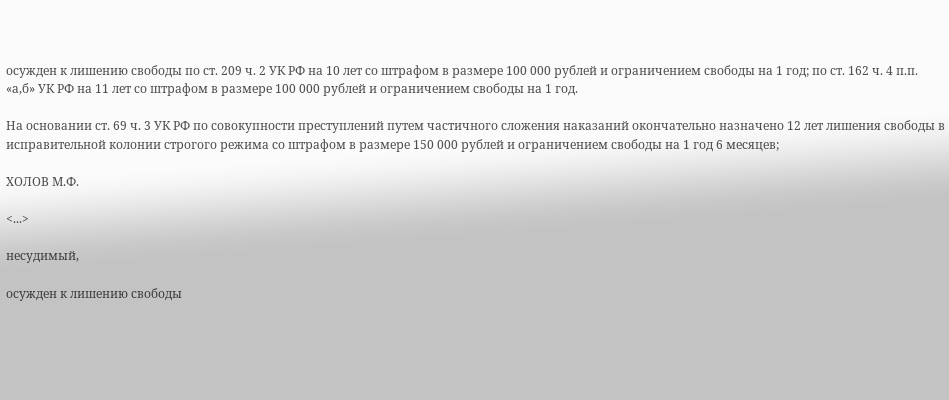осужден к лишению свободы по ст. 209 ч. 2 УК РФ на 10 лет со штрафом в размере 100 000 рублей и ограничением свободы на 1 год; по ст. 162 ч. 4 п.п. «а,б» УК РФ на 11 лет со штрафом в размере 100 000 рублей и ограничением свободы на 1 год.

На основании ст. 69 ч. 3 УК РФ по совокупности преступлений путем частичного сложения наказаний окончательно назначено 12 лет лишения свободы в исправительной колонии строгого режима со штрафом в размере 150 000 рублей и ограничением свободы на 1 год 6 месяцев;

ХОЛОВ М.Ф.

<...>

несудимый,

осужден к лишению свободы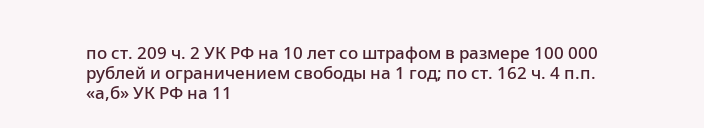по ст. 209 ч. 2 УК РФ на 10 лет со штрафом в размере 100 000 рублей и ограничением свободы на 1 год; по ст. 162 ч. 4 п.п. «а,б» УК РФ на 11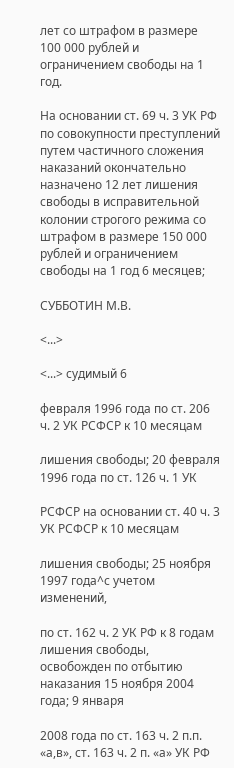лет со штрафом в размере 100 000 рублей и ограничением свободы на 1 год.

На основании ст. 69 ч. 3 УК РФ по совокупности преступлений путем частичного сложения наказаний окончательно назначено 12 лет лишения свободы в исправительной колонии строгого режима со штрафом в размере 150 000 рублей и ограничением свободы на 1 год 6 месяцев;

СУББОТИН М.В.

<...>

<...> судимый 6

февраля 1996 года по ст. 206 ч. 2 УК РСФСР к 10 месяцам

лишения свободы; 20 февраля 1996 года по ст. 126 ч. 1 УК

РСФСР на основании ст. 40 ч. 3 УК РСФСР к 10 месяцам

лишения свободы; 25 ноября 1997 года^с учетом изменений,

по ст. 162 ч. 2 УК РФ к 8 годам лишения свободы, освобожден по отбытию наказания 15 ноября 2004 года; 9 января

2008 года по ст. 163 ч. 2 п.п. «а,в», ст. 163 ч. 2 п. «а» УК РФ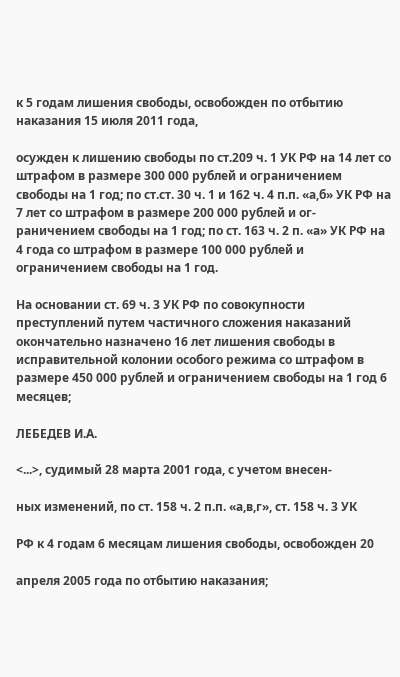к 5 годам лишения свободы, освобожден по отбытию наказания 15 июля 2011 года,

осужден к лишению свободы по ст.209 ч. 1 УК РФ на 14 лет со штрафом в размере 300 000 рублей и ограничением свободы на 1 год; по ст.ст. 30 ч. 1 и 162 ч. 4 п.п. «а,б» УК РФ на 7 лет со штрафом в размере 200 000 рублей и ог-раничением свободы на 1 год; по ст. 163 ч. 2 п. «а» УК РФ на 4 года со штрафом в размере 100 000 рублей и ограничением свободы на 1 год.

На основании ст. 69 ч. 3 УК РФ по совокупности преступлений путем частичного сложения наказаний окончательно назначено 16 лет лишения свободы в исправительной колонии особого режима со штрафом в размере 450 000 рублей и ограничением свободы на 1 год 6 месяцев;

ЛЕБЕДЕВ И.А.

<...>, судимый 28 марта 2001 года, с учетом внесен-

ных изменений, по ст. 158 ч. 2 п.п. «а,в,г», ст. 158 ч. 3 УК

РФ к 4 годам 6 месяцам лишения свободы, освобожден 20

апреля 2005 года по отбытию наказания;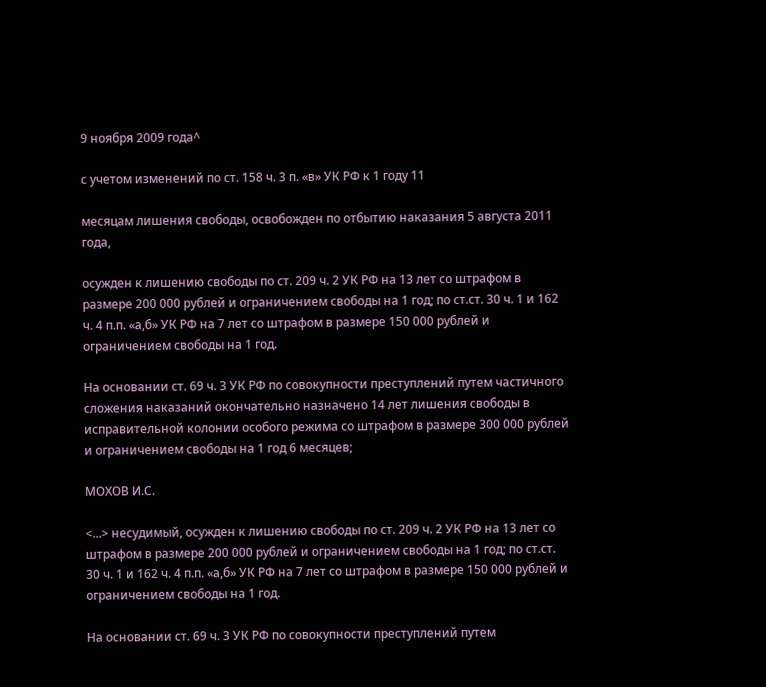9 ноября 2009 года^

с учетом изменений по ст. 158 ч. 3 п. «в» УК РФ к 1 году 11

месяцам лишения свободы, освобожден по отбытию наказания 5 августа 2011 года,

осужден к лишению свободы по ст. 209 ч. 2 УК РФ на 13 лет со штрафом в размере 200 000 рублей и ограничением свободы на 1 год; по ст.ст. 30 ч. 1 и 162 ч. 4 п.п. «а,б» УК РФ на 7 лет со штрафом в размере 150 000 рублей и ограничением свободы на 1 год.

На основании ст. 69 ч. 3 УК РФ по совокупности преступлений путем частичного сложения наказаний окончательно назначено 14 лет лишения свободы в исправительной колонии особого режима со штрафом в размере 300 000 рублей и ограничением свободы на 1 год 6 месяцев;

МОХОВ И.С.

<...> несудимый, осужден к лишению свободы по ст. 209 ч. 2 УК РФ на 13 лет со штрафом в размере 200 000 рублей и ограничением свободы на 1 год; по ст.ст. 30 ч. 1 и 162 ч. 4 п.п. «а,б» УК РФ на 7 лет со штрафом в размере 150 000 рублей и ограничением свободы на 1 год.

На основании ст. 69 ч. 3 УК РФ по совокупности преступлений путем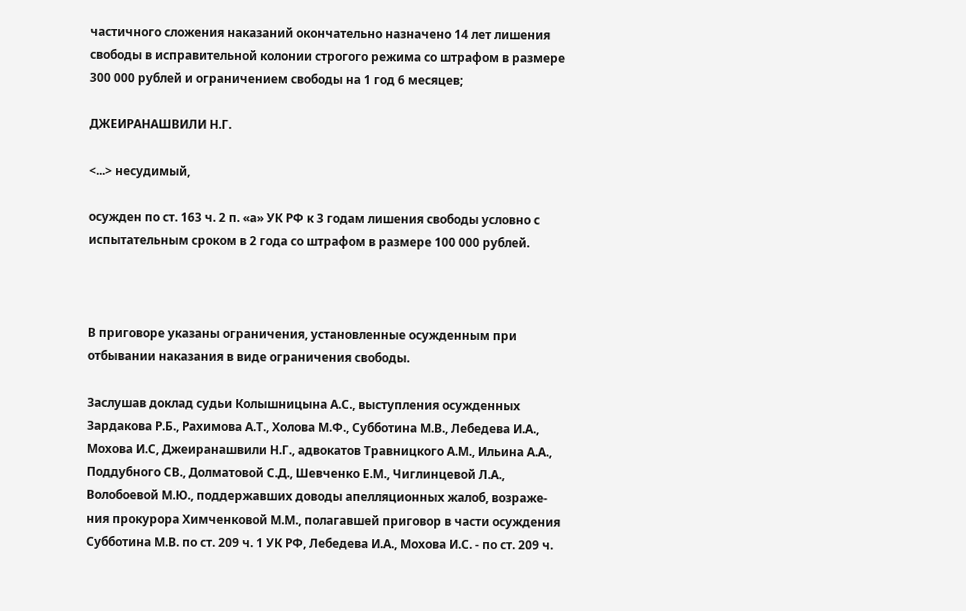частичного сложения наказаний окончательно назначено 14 лет лишения свободы в исправительной колонии строгого режима со штрафом в размере 300 000 рублей и ограничением свободы на 1 год 6 месяцев;

ДЖЕИРАНАШВИЛИ Н.Г.

<...> несудимый,

осужден по ст. 163 ч. 2 п. «а» УК РФ к 3 годам лишения свободы условно с испытательным сроком в 2 года со штрафом в размере 100 000 рублей.



В приговоре указаны ограничения, установленные осужденным при отбывании наказания в виде ограничения свободы.

Заслушав доклад судьи Колышницына А.С., выступления осужденных Зардакова Р.Б., Рахимова А.Т., Холова М.Ф., Субботина М.В., Лебедева И.А., Мохова И.С, Джеиранашвили Н.Г., адвокатов Травницкого А.М., Ильина А.А., Поддубного СВ., Долматовой С.Д., Шевченко Е.М., Чиглинцевой Л.А., Волобоевой М.Ю., поддержавших доводы апелляционных жалоб, возраже- ния прокурора Химченковой М.М., полагавшей приговор в части осуждения Субботина М.В. по ст. 209 ч. 1 УК РФ, Лебедева И.А., Мохова И.С. - по ст. 209 ч.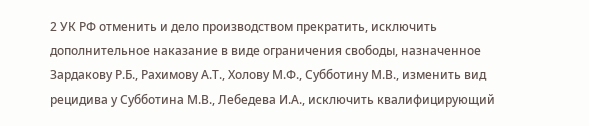2 УК РФ отменить и дело производством прекратить, исключить дополнительное наказание в виде ограничения свободы, назначенное Зардакову Р.Б., Рахимову А.Т., Холову М.Ф., Субботину М.В., изменить вид рецидива у Субботина М.В., Лебедева И.А., исключить квалифицирующий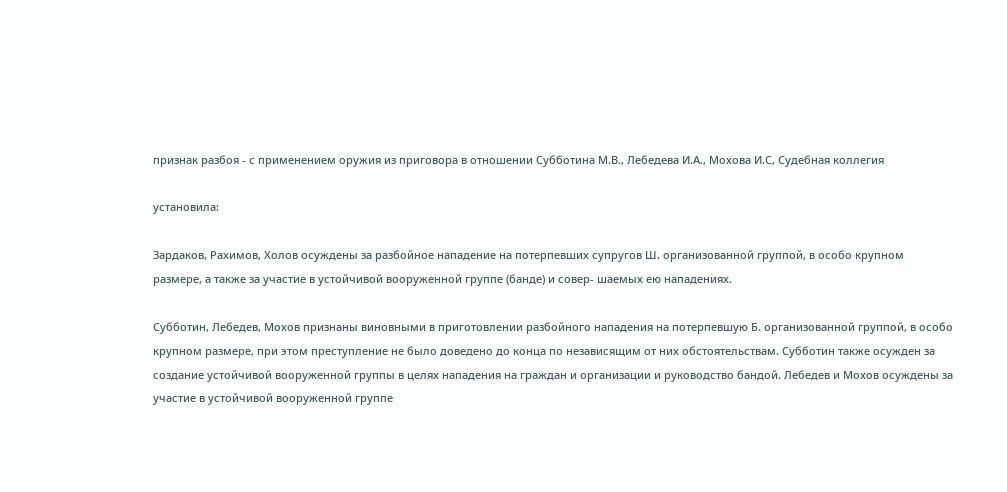признак разбоя - с применением оружия из приговора в отношении Субботина М.В., Лебедева И.А., Мохова И.С, Судебная коллегия

установила:

Зардаков, Рахимов, Холов осуждены за разбойное нападение на потерпевших супругов Ш. организованной группой, в особо крупном размере, а также за участие в устойчивой вооруженной группе (банде) и совер- шаемых ею нападениях.

Субботин, Лебедев, Мохов признаны виновными в приготовлении разбойного нападения на потерпевшую Б. организованной группой, в особо крупном размере, при этом преступление не было доведено до конца по независящим от них обстоятельствам. Субботин также осужден за создание устойчивой вооруженной группы в целях нападения на граждан и организации и руководство бандой. Лебедев и Мохов осуждены за участие в устойчивой вооруженной группе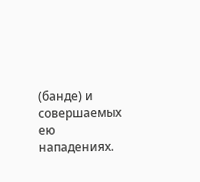(банде) и совершаемых ею нападениях.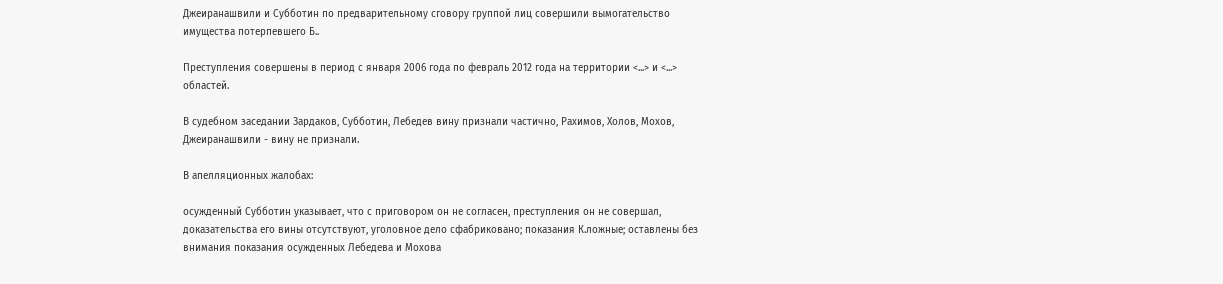Джеиранашвили и Субботин по предварительному сговору группой лиц совершили вымогательство имущества потерпевшего Б..

Преступления совершены в период с января 2006 года по февраль 2012 года на территории <...> и <...> областей.

В судебном заседании Зардаков, Субботин, Лебедев вину признали частично, Рахимов, Холов, Мохов, Джеиранашвили - вину не признали.

В апелляционных жалобах:

осужденный Субботин указывает, что с приговором он не согласен, преступления он не совершал, доказательства его вины отсутствуют, уголовное дело сфабриковано; показания К.ложные; оставлены без внимания показания осужденных Лебедева и Мохова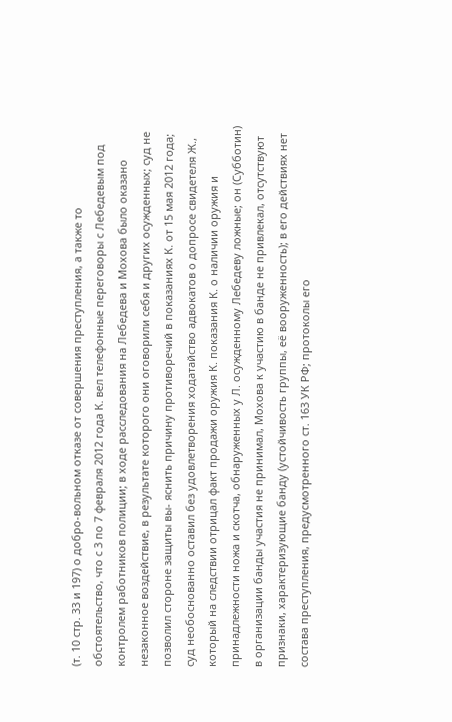(т. 10 стр. 33 и 197) о добро-вольном отказе от совершения преступления, а также то обстоятельство, что с 3 по 7 февраля 2012 года К. вел телефонные переговоры с Лебедевым под контролем работников полиции; в ходе расследования на Лебедева и Мохова было оказано незаконное воздействие, в результате которого они оговорили себя и других осужденных; суд не позволил стороне защиты вы- яснить причину противоречий в показаниях К. от 15 мая 2012 года; суд необоснованно оставил без удовлетворения ходатайство адвокатов о допросе свидетеля Ж., который на следствии отрицал факт продажи оружия К. показания К. о наличии оружия и принадлежности ножа и скотча, обнаруженных у Л. осужденному Лебедеву ложные; он (Субботин) в организации банды участия не принимал, Мохова к участию в банде не привлекал, отсутствуют признаки, характеризующие банду (устойчивость группы, её вооруженность); в его действиях нет состава преступления, предусмотренного ст. 163 УК РФ; протоколы его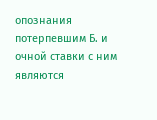опознания потерпевшим Б. и очной ставки с ним являются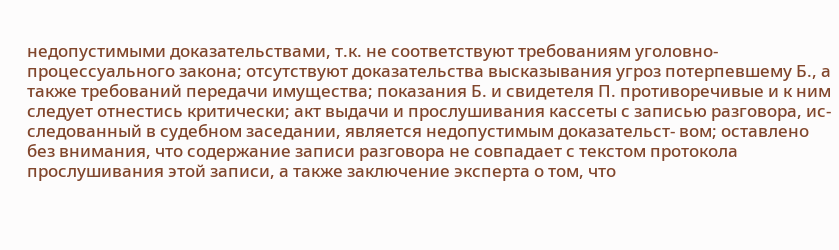недопустимыми доказательствами, т.к. не соответствуют требованиям уголовно- процессуального закона; отсутствуют доказательства высказывания угроз потерпевшему Б., а также требований передачи имущества; показания Б. и свидетеля П. противоречивые и к ним следует отнестись критически; акт выдачи и прослушивания кассеты с записью разговора, ис- следованный в судебном заседании, является недопустимым доказательст- вом; оставлено без внимания, что содержание записи разговора не совпадает с текстом протокола прослушивания этой записи, а также заключение эксперта о том, что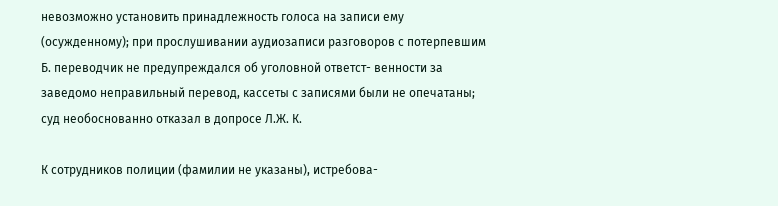невозможно установить принадлежность голоса на записи ему (осужденному); при прослушивании аудиозаписи разговоров с потерпевшим Б. переводчик не предупреждался об уголовной ответст- венности за заведомо неправильный перевод, кассеты с записями были не опечатаны; суд необоснованно отказал в допросе Л.Ж. К.

К сотрудников полиции (фамилии не указаны), истребова-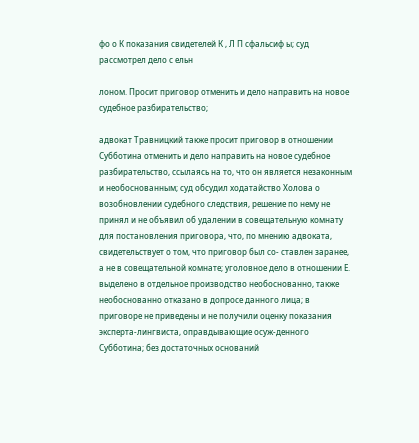фо о К показания свидетелей К , Л П сфальсиф ы; суд рассмотрел дело с ельн

лоном. Просит приговор отменить и дело направить на новое судебное разбирательство;

адвокат Травницкий также просит приговор в отношении Субботина отменить и дело направить на новое судебное разбирательство, ссылаясь на то, что он является незаконным и необоснованным; суд обсудил ходатайство Холова о возобновлении судебного следствия, решение по нему не принял и не объявил об удалении в совещательную комнату для постановления приговора, что, по мнению адвоката, свидетельствует о том, что приговор был со- ставлен заранее, а не в совещательной комнате; уголовное дело в отношении Е. выделено в отдельное производство необоснованно, также необоснованно отказано в допросе данного лица; в приговоре не приведены и не получили оценку показания эксперта-лингвиста, оправдывающие осуж-денного Субботина; без достаточных оснований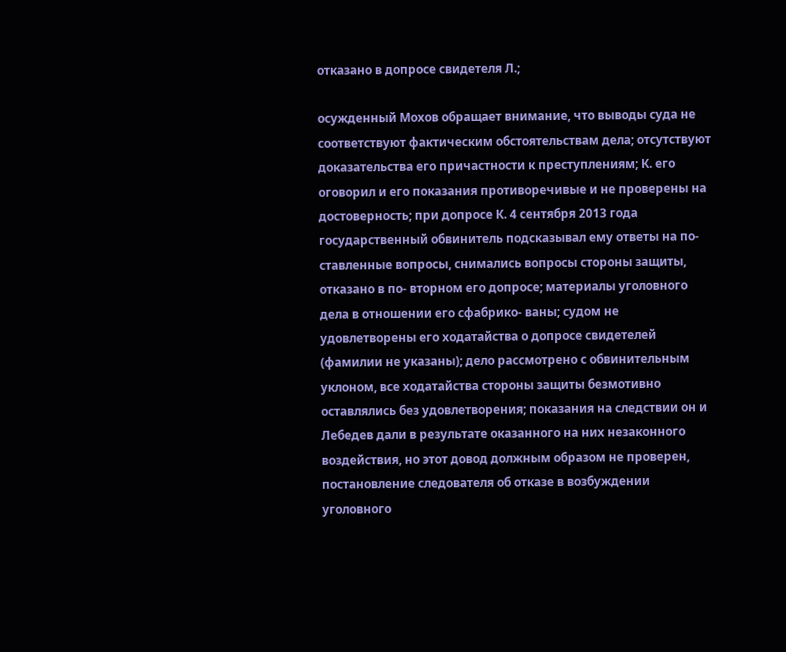отказано в допросе свидетеля Л.;

осужденный Мохов обращает внимание, что выводы суда не соответствуют фактическим обстоятельствам дела; отсутствуют доказательства его причастности к преступлениям; К. его оговорил и его показания противоречивые и не проверены на достоверность; при допросе К. 4 сентября 2013 года государственный обвинитель подсказывал ему ответы на по- ставленные вопросы, снимались вопросы стороны защиты, отказано в по- вторном его допросе; материалы уголовного дела в отношении его сфабрико- ваны; судом не удовлетворены его ходатайства о допросе свидетелей (фамилии не указаны); дело рассмотрено с обвинительным уклоном, все ходатайства стороны защиты безмотивно оставлялись без удовлетворения; показания на следствии он и Лебедев дали в результате оказанного на них незаконного воздействия, но этот довод должным образом не проверен, постановление следователя об отказе в возбуждении уголовного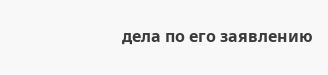дела по его заявлению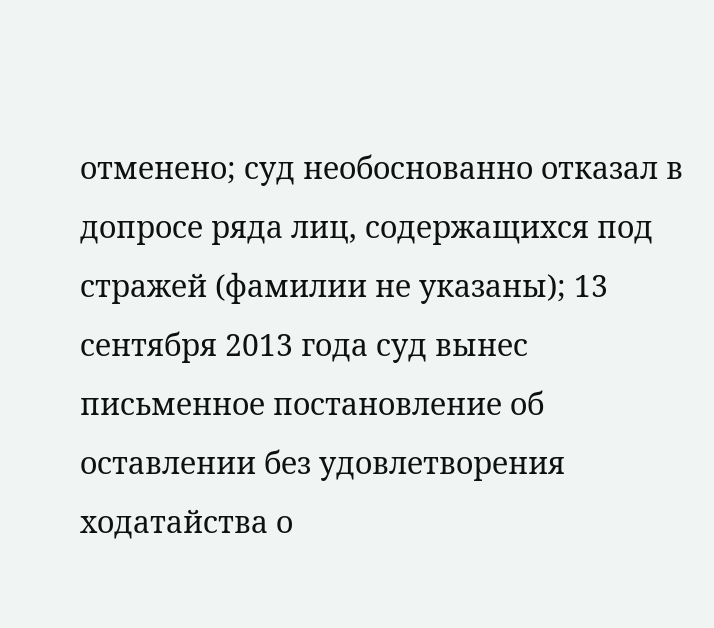отменено; суд необоснованно отказал в допросе ряда лиц, содержащихся под стражей (фамилии не указаны); 13 сентября 2013 года суд вынес письменное постановление об оставлении без удовлетворения ходатайства о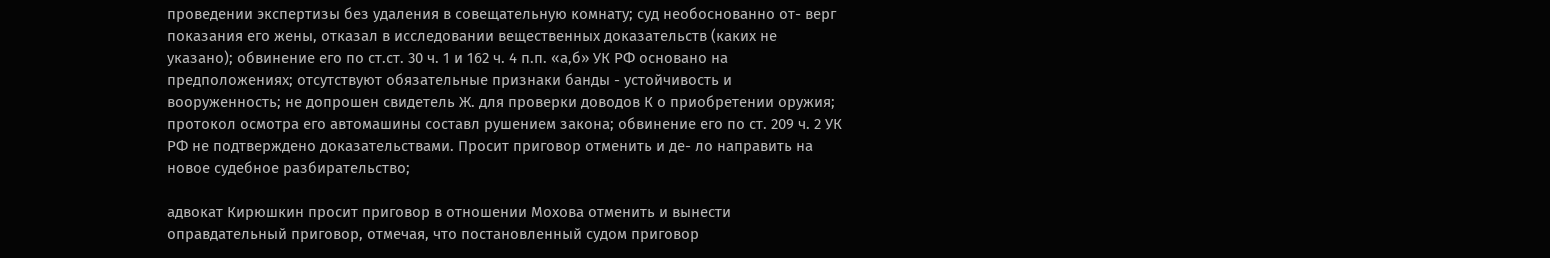проведении экспертизы без удаления в совещательную комнату; суд необоснованно от- верг показания его жены, отказал в исследовании вещественных доказательств (каких не указано); обвинение его по ст.ст. 30 ч. 1 и 162 ч. 4 п.п. «а,б» УК РФ основано на предположениях; отсутствуют обязательные признаки банды - устойчивость и вооруженность; не допрошен свидетель Ж. для проверки доводов К о приобретении оружия; протокол осмотра его автомашины составл рушением закона; обвинение его по ст. 209 ч. 2 УК РФ не подтверждено доказательствами. Просит приговор отменить и де- ло направить на новое судебное разбирательство;

адвокат Кирюшкин просит приговор в отношении Мохова отменить и вынести оправдательный приговор, отмечая, что постановленный судом приговор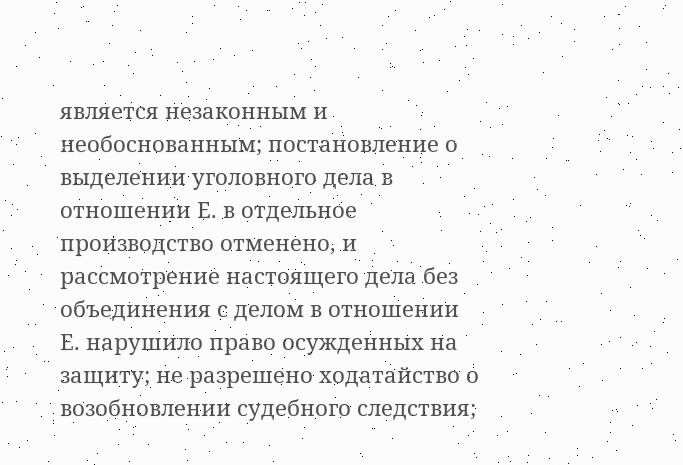является незаконным и необоснованным; постановление о выделении уголовного дела в отношении Е. в отдельное производство отменено, и рассмотрение настоящего дела без объединения с делом в отношении Е. нарушило право осужденных на защиту; не разрешено ходатайство о возобновлении судебного следствия;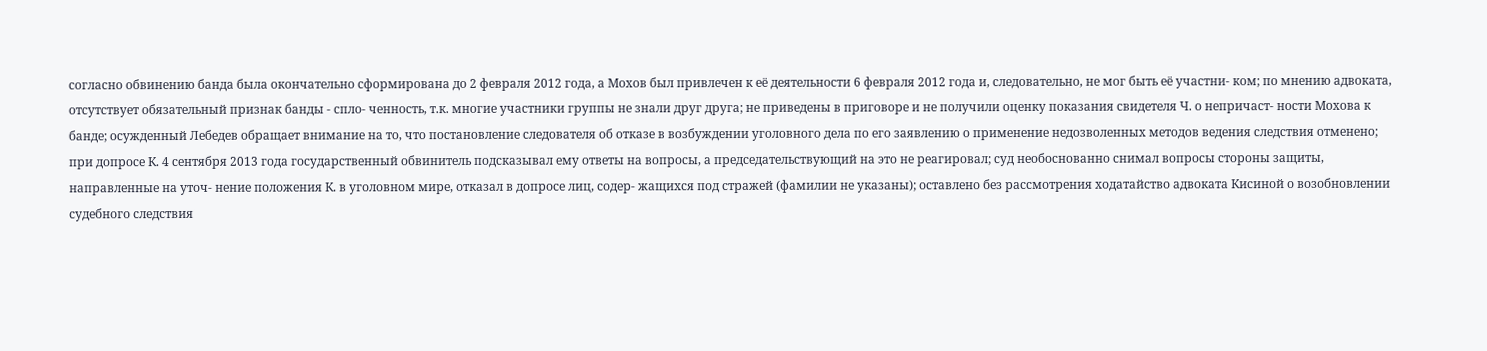согласно обвинению банда была окончательно сформирована до 2 февраля 2012 года, а Мохов был привлечен к её деятельности 6 февраля 2012 года и, следовательно, не мог быть её участни- ком; по мнению адвоката, отсутствует обязательный признак банды - спло- ченность, т.к. многие участники группы не знали друг друга; не приведены в приговоре и не получили оценку показания свидетеля Ч. о непричаст- ности Мохова к банде; осужденный Лебедев обращает внимание на то, что постановление следователя об отказе в возбуждении уголовного дела по его заявлению о применение недозволенных методов ведения следствия отменено; при допросе К. 4 сентября 2013 года государственный обвинитель подсказывал ему ответы на вопросы, а председательствующий на это не реагировал; суд необоснованно снимал вопросы стороны защиты, направленные на уточ- нение положения К. в уголовном мире, отказал в допросе лиц, содер- жащихся под стражей (фамилии не указаны); оставлено без рассмотрения ходатайство адвоката Кисиной о возобновлении судебного следствия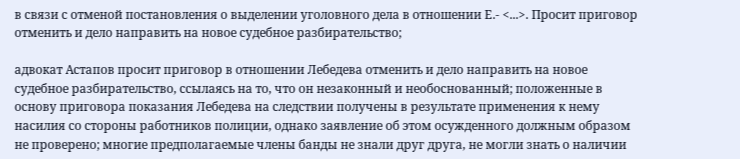в связи с отменой постановления о выделении уголовного дела в отношении Е.- <...>. Просит приговор отменить и дело направить на новое судебное разбирательство;

адвокат Астапов просит приговор в отношении Лебедева отменить и дело направить на новое судебное разбирательство, ссылаясь на то, что он незаконный и необоснованный; положенные в основу приговора показания Лебедева на следствии получены в результате применения к нему насилия со стороны работников полиции, однако заявление об этом осужденного должным образом не проверено; многие предполагаемые члены банды не знали друг друга, не могли знать о наличии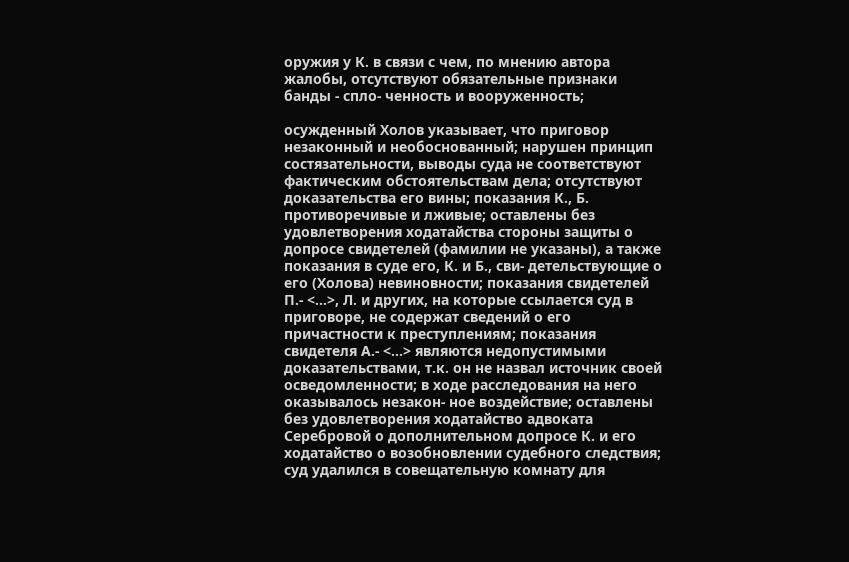оружия у К. в связи с чем, по мнению автора жалобы, отсутствуют обязательные признаки банды - спло- ченность и вооруженность;

осужденный Холов указывает, что приговор незаконный и необоснованный; нарушен принцип состязательности, выводы суда не соответствуют фактическим обстоятельствам дела; отсутствуют доказательства его вины; показания К., Б. противоречивые и лживые; оставлены без удовлетворения ходатайства стороны защиты о допросе свидетелей (фамилии не указаны), а также показания в суде его, К. и Б., сви- детельствующие о его (Холова) невиновности; показания свидетелей П.- <...>, Л. и других, на которые ссылается суд в приговоре, не содержат сведений о его причастности к преступлениям; показания свидетеля А.- <...> являются недопустимыми доказательствами, т.к. он не назвал источник своей осведомленности; в ходе расследования на него оказывалось незакон- ное воздействие; оставлены без удовлетворения ходатайство адвоката Серебровой о дополнительном допросе К. и его ходатайство о возобновлении судебного следствия; суд удалился в совещательную комнату для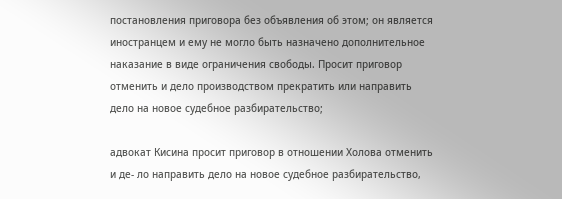постановления приговора без объявления об этом; он является иностранцем и ему не могло быть назначено дополнительное наказание в виде ограничения свободы. Просит приговор отменить и дело производством прекратить или направить дело на новое судебное разбирательство;

адвокат Кисина просит приговор в отношении Холова отменить и де- ло направить дело на новое судебное разбирательство,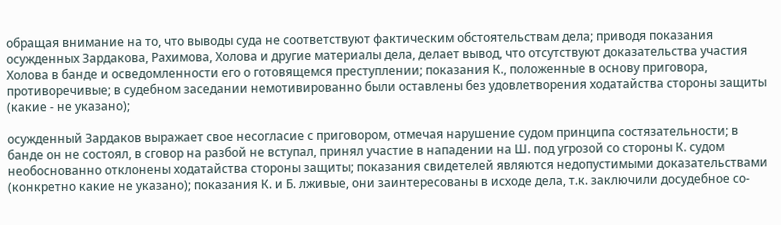обращая внимание на то, что выводы суда не соответствуют фактическим обстоятельствам дела; приводя показания осужденных Зардакова, Рахимова, Холова и другие материалы дела, делает вывод, что отсутствуют доказательства участия Холова в банде и осведомленности его о готовящемся преступлении; показания К., положенные в основу приговора, противоречивые; в судебном заседании немотивированно были оставлены без удовлетворения ходатайства стороны защиты (какие - не указано);

осужденный Зардаков выражает свое несогласие с приговором, отмечая нарушение судом принципа состязательности; в банде он не состоял, в сговор на разбой не вступал, принял участие в нападении на Ш. под угрозой со стороны К. судом необоснованно отклонены ходатайства стороны защиты; показания свидетелей являются недопустимыми доказательствами (конкретно какие не указано); показания К. и Б. лживые, они заинтересованы в исходе дела, т.к. заключили досудебное со-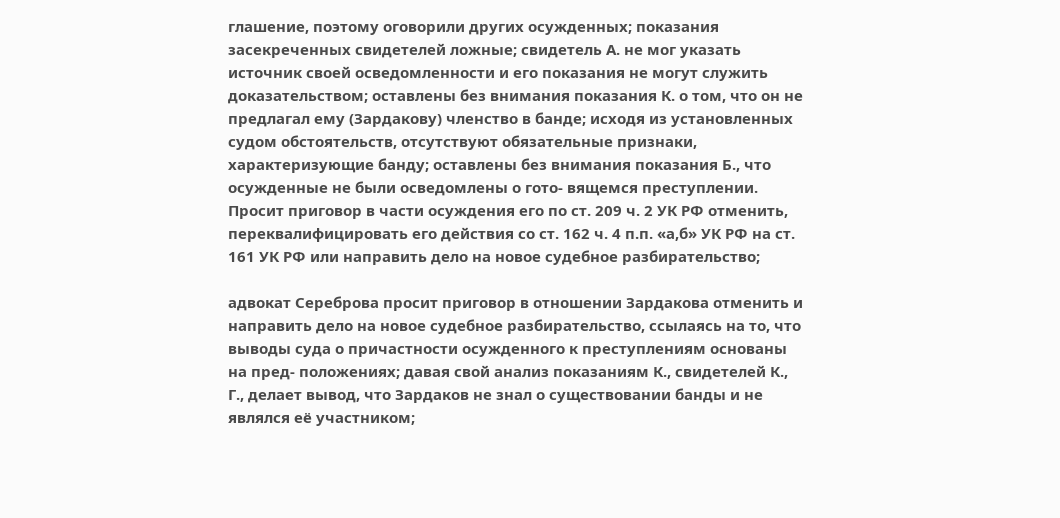глашение, поэтому оговорили других осужденных; показания засекреченных свидетелей ложные; свидетель А. не мог указать источник своей осведомленности и его показания не могут служить доказательством; оставлены без внимания показания К. о том, что он не предлагал ему (Зардакову) членство в банде; исходя из установленных судом обстоятельств, отсутствуют обязательные признаки, характеризующие банду; оставлены без внимания показания Б., что осужденные не были осведомлены о гото- вящемся преступлении. Просит приговор в части осуждения его по ст. 209 ч. 2 УК РФ отменить, переквалифицировать его действия со ст. 162 ч. 4 п.п. «а,б» УК РФ на ст. 161 УК РФ или направить дело на новое судебное разбирательство;

адвокат Сереброва просит приговор в отношении Зардакова отменить и направить дело на новое судебное разбирательство, ссылаясь на то, что выводы суда о причастности осужденного к преступлениям основаны на пред- положениях; давая свой анализ показаниям К., свидетелей К., Г., делает вывод, что Зардаков не знал о существовании банды и не являлся её участником;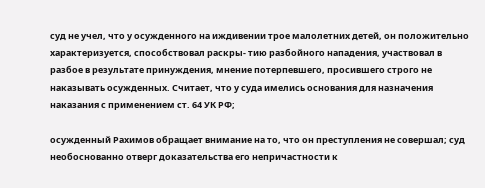суд не учел, что у осужденного на иждивении трое малолетних детей, он положительно характеризуется, способствовал раскры- тию разбойного нападения, участвовал в разбое в результате принуждения, мнение потерпевшего, просившего строго не наказывать осужденных. Считает, что у суда имелись основания для назначения наказания с применением ст. 64 УК РФ;

осужденный Рахимов обращает внимание на то, что он преступления не совершал; суд необоснованно отверг доказательства его непричастности к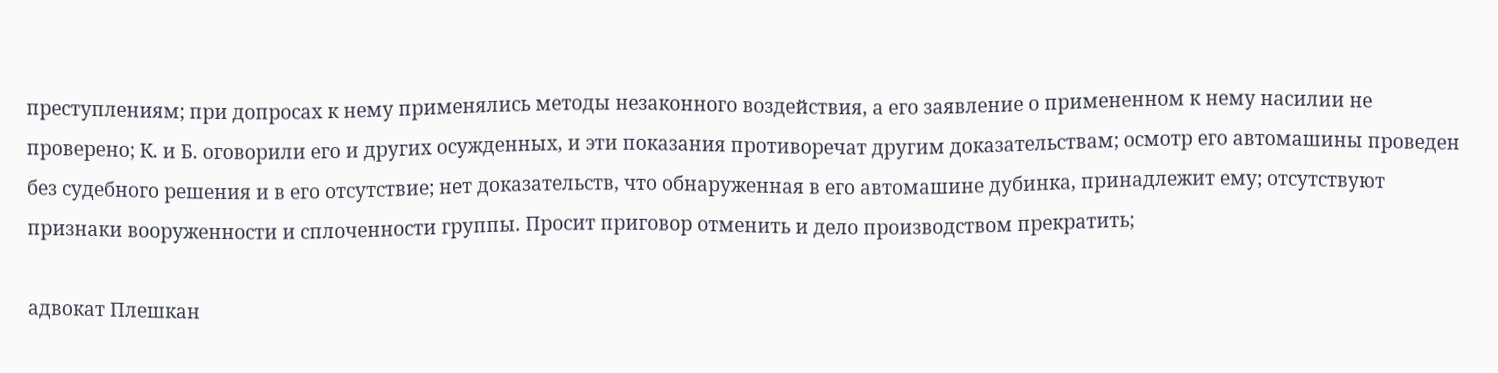преступлениям; при допросах к нему применялись методы незаконного воздействия, а его заявление о примененном к нему насилии не проверено; К. и Б. оговорили его и других осужденных, и эти показания противоречат другим доказательствам; осмотр его автомашины проведен без судебного решения и в его отсутствие; нет доказательств, что обнаруженная в его автомашине дубинка, принадлежит ему; отсутствуют признаки вооруженности и сплоченности группы. Просит приговор отменить и дело производством прекратить;

адвокат Плешкан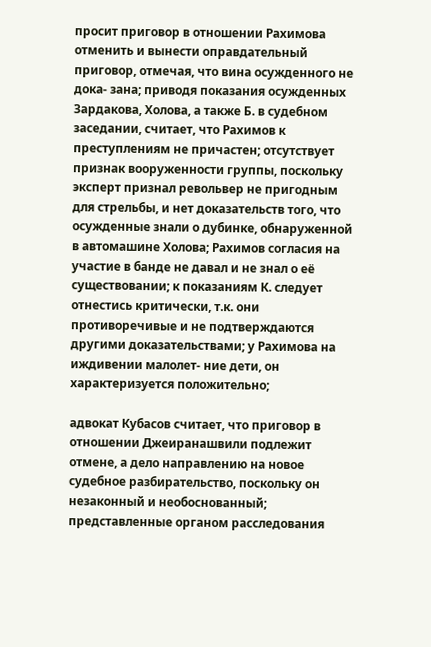просит приговор в отношении Рахимова отменить и вынести оправдательный приговор, отмечая, что вина осужденного не дока- зана; приводя показания осужденных Зардакова, Холова, а также Б. в судебном заседании, считает, что Рахимов к преступлениям не причастен; отсутствует признак вооруженности группы, поскольку эксперт признал револьвер не пригодным для стрельбы, и нет доказательств того, что осужденные знали о дубинке, обнаруженной в автомашине Холова; Рахимов согласия на участие в банде не давал и не знал о её существовании; к показаниям К. следует отнестись критически, т.к. они противоречивые и не подтверждаются другими доказательствами; у Рахимова на иждивении малолет- ние дети, он характеризуется положительно;

адвокат Кубасов считает, что приговор в отношении Джеиранашвили подлежит отмене, а дело направлению на новое судебное разбирательство, поскольку он незаконный и необоснованный; представленные органом расследования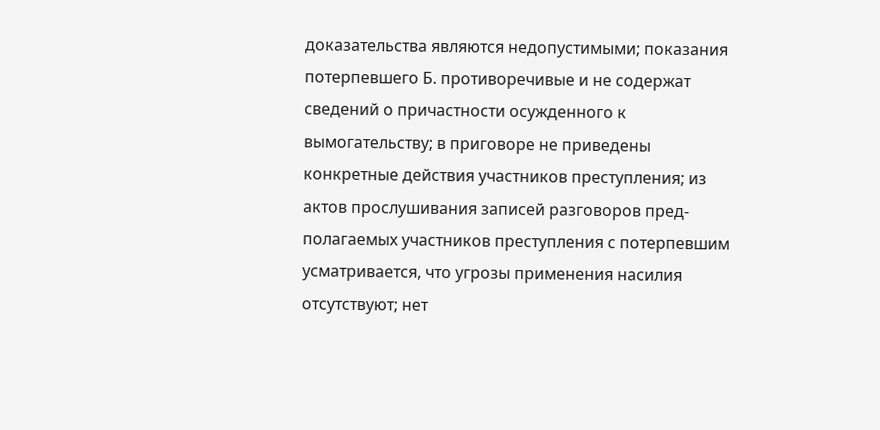доказательства являются недопустимыми; показания потерпевшего Б. противоречивые и не содержат сведений о причастности осужденного к вымогательству; в приговоре не приведены конкретные действия участников преступления; из актов прослушивания записей разговоров пред- полагаемых участников преступления с потерпевшим усматривается, что угрозы применения насилия отсутствуют; нет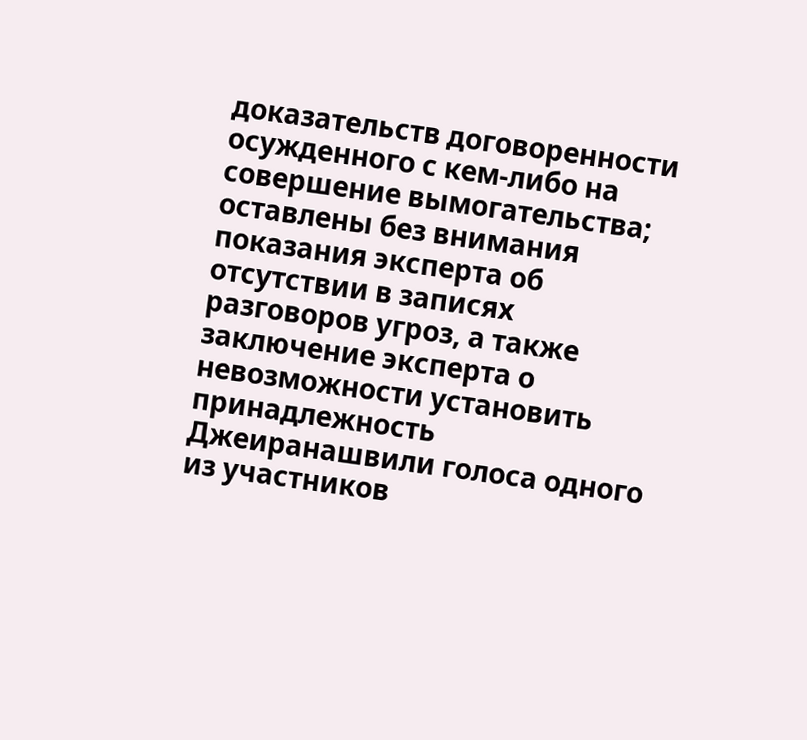доказательств договоренности осужденного с кем-либо на совершение вымогательства; оставлены без внимания показания эксперта об отсутствии в записях разговоров угроз, а также заключение эксперта о невозможности установить принадлежность Джеиранашвили голоса одного из участников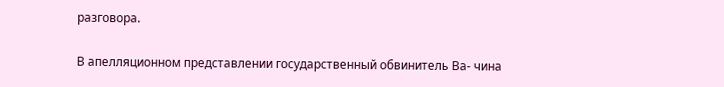разговора.

В апелляционном представлении государственный обвинитель Ва- чина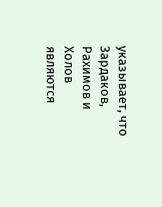указывает, что Зардаков, Рахимов и Холов являются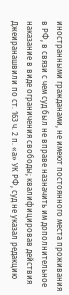иностранными гражданами, не имеют постоянного места проживания в РФ, в связи с чем суд был не вправе назначить им дополнительное наказание в виде ограничения свободы; квалифицировав действия Джеиранашвили по ст. 163 ч. 2 п. «а» УК РФ, суд не указал редакцию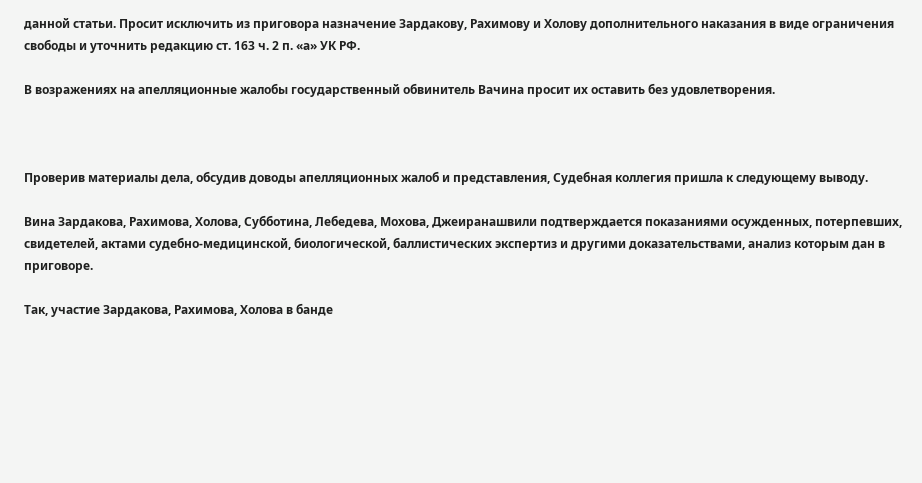данной статьи. Просит исключить из приговора назначение Зардакову, Рахимову и Холову дополнительного наказания в виде ограничения свободы и уточнить редакцию ст. 163 ч. 2 п. «а» УК РФ.

В возражениях на апелляционные жалобы государственный обвинитель Вачина просит их оставить без удовлетворения.



Проверив материалы дела, обсудив доводы апелляционных жалоб и представления, Судебная коллегия пришла к следующему выводу.

Вина Зардакова, Рахимова, Холова, Субботина, Лебедева, Мохова, Джеиранашвили подтверждается показаниями осужденных, потерпевших, свидетелей, актами судебно-медицинской, биологической, баллистических экспертиз и другими доказательствами, анализ которым дан в приговоре.

Так, участие Зардакова, Рахимова, Холова в банде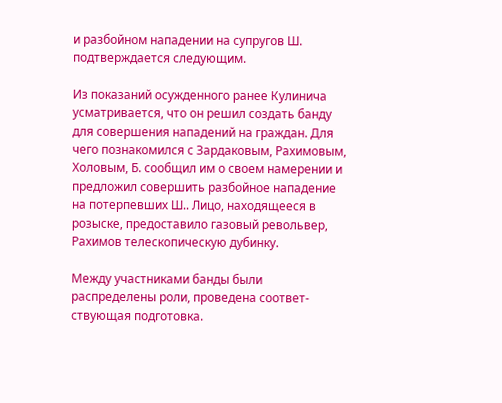и разбойном нападении на супругов Ш. подтверждается следующим.

Из показаний осужденного ранее Кулинича усматривается, что он решил создать банду для совершения нападений на граждан. Для чего познакомился с Зардаковым, Рахимовым, Холовым, Б. сообщил им о своем намерении и предложил совершить разбойное нападение на потерпевших Ш.. Лицо, находящееся в розыске, предоставило газовый револьвер, Рахимов телескопическую дубинку.

Между участниками банды были распределены роли, проведена соответ- ствующая подготовка.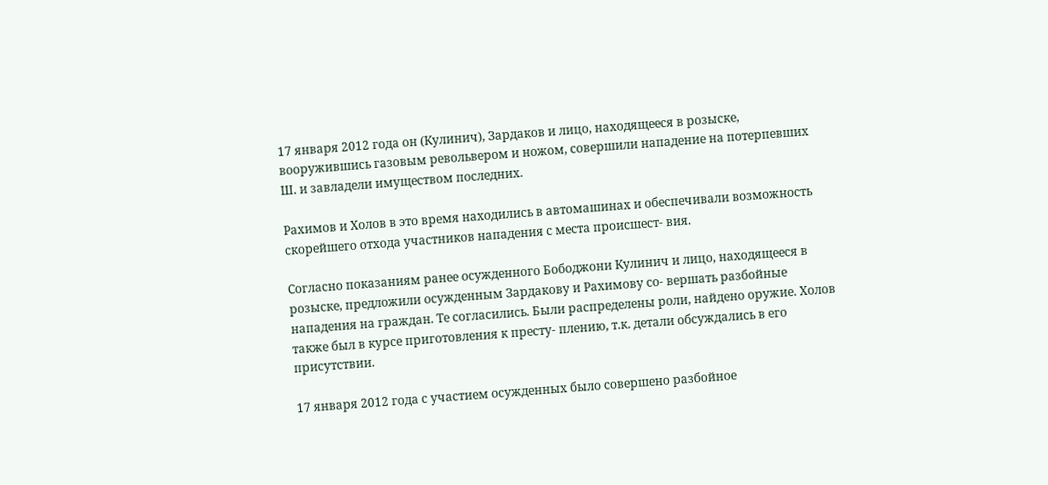17 января 2012 года он (Кулинич), Зардаков и лицо, находящееся в розыске, вооружившись газовым револьвером и ножом, совершили нападение на потерпевших Ш. и завладели имуществом последних.

Рахимов и Холов в это время находились в автомашинах и обеспечивали возможность скорейшего отхода участников нападения с места происшест- вия.

Согласно показаниям ранее осужденного Бободжони Кулинич и лицо, находящееся в розыске, предложили осужденным Зардакову и Рахимову со- вершать разбойные нападения на граждан. Те согласились. Были распределены роли, найдено оружие. Холов также был в курсе приготовления к престу- плению, т.к. детали обсуждались в его присутствии.

17 января 2012 года с участием осужденных было совершено разбойное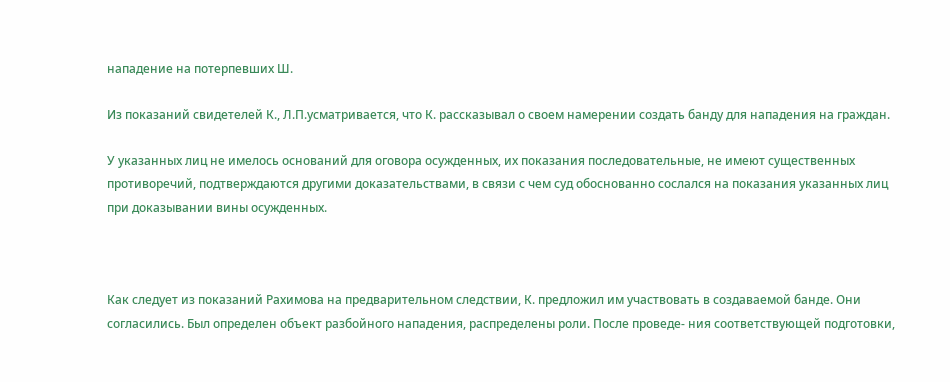нападение на потерпевших Ш.

Из показаний свидетелей К., Л.П.усматривается, что К. рассказывал о своем намерении создать банду для нападения на граждан.

У указанных лиц не имелось оснований для оговора осужденных, их показания последовательные, не имеют существенных противоречий, подтверждаются другими доказательствами, в связи с чем суд обоснованно сослался на показания указанных лиц при доказывании вины осужденных.



Как следует из показаний Рахимова на предварительном следствии, К. предложил им участвовать в создаваемой банде. Они согласились. Был определен объект разбойного нападения, распределены роли. После проведе- ния соответствующей подготовки,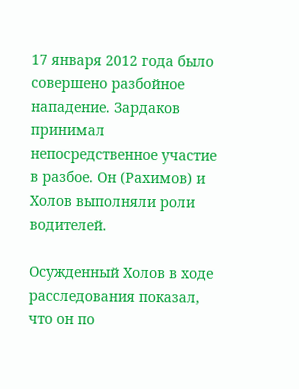17 января 2012 года было совершено разбойное нападение. Зардаков принимал непосредственное участие в разбое. Он (Рахимов) и Холов выполняли роли водителей.

Осужденный Холов в ходе расследования показал, что он по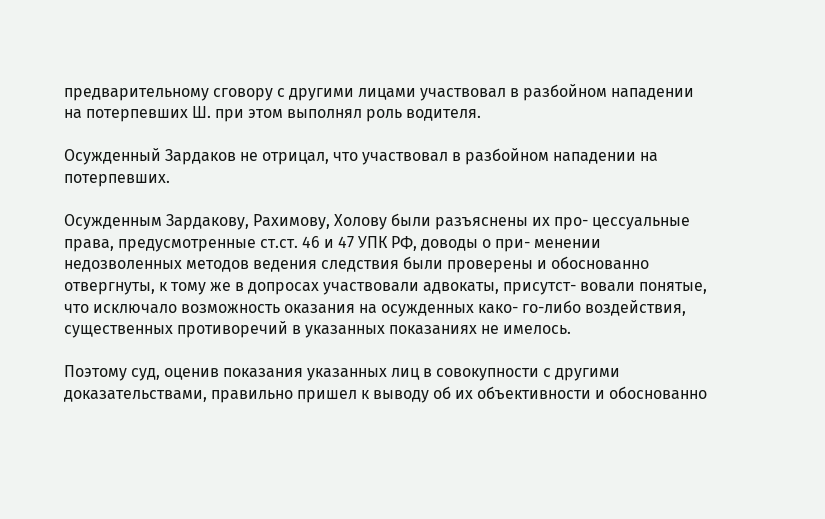предварительному сговору с другими лицами участвовал в разбойном нападении на потерпевших Ш. при этом выполнял роль водителя.

Осужденный Зардаков не отрицал, что участвовал в разбойном нападении на потерпевших.

Осужденным Зардакову, Рахимову, Холову были разъяснены их про- цессуальные права, предусмотренные ст.ст. 46 и 47 УПК РФ, доводы о при- менении недозволенных методов ведения следствия были проверены и обоснованно отвергнуты, к тому же в допросах участвовали адвокаты, присутст- вовали понятые, что исключало возможность оказания на осужденных како- го-либо воздействия, существенных противоречий в указанных показаниях не имелось.

Поэтому суд, оценив показания указанных лиц в совокупности с другими доказательствами, правильно пришел к выводу об их объективности и обоснованно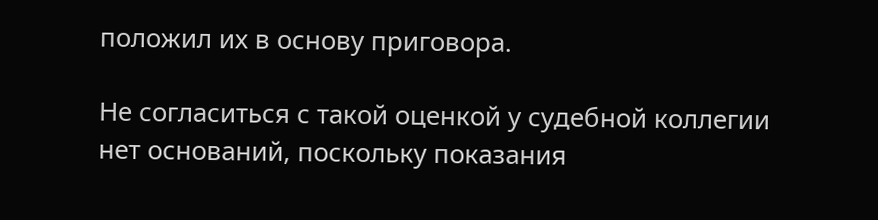положил их в основу приговора.

Не согласиться с такой оценкой у судебной коллегии нет оснований, поскольку показания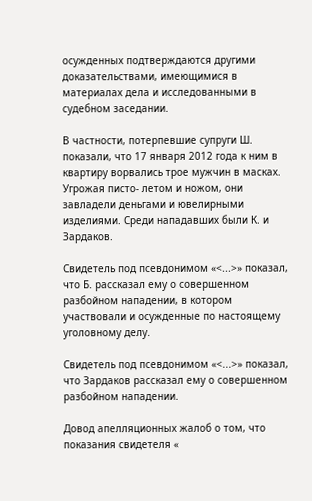осужденных подтверждаются другими доказательствами, имеющимися в материалах дела и исследованными в судебном заседании.

В частности, потерпевшие супруги Ш. показали, что 17 января 2012 года к ним в квартиру ворвались трое мужчин в масках. Угрожая писто- летом и ножом, они завладели деньгами и ювелирными изделиями. Среди нападавших были К. и Зардаков.

Свидетель под псевдонимом «<...>» показал, что Б. рассказал ему о совершенном разбойном нападении, в котором участвовали и осужденные по настоящему уголовному делу.

Свидетель под псевдонимом «<...>» показал, что Зардаков рассказал ему о совершенном разбойном нападении.

Довод апелляционных жалоб о том, что показания свидетеля «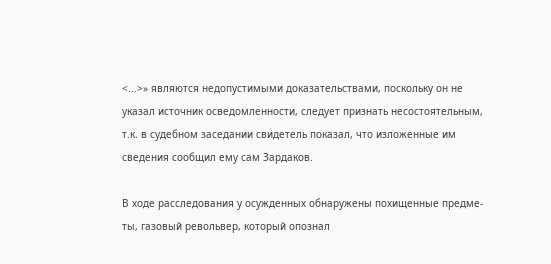<...>» являются недопустимыми доказательствами, поскольку он не указал источник осведомленности, следует признать несостоятельным, т.к. в судебном заседании свидетель показал, что изложенные им сведения сообщил ему сам Зардаков.

В ходе расследования у осужденных обнаружены похищенные предме- ты, газовый револьвер, который опознал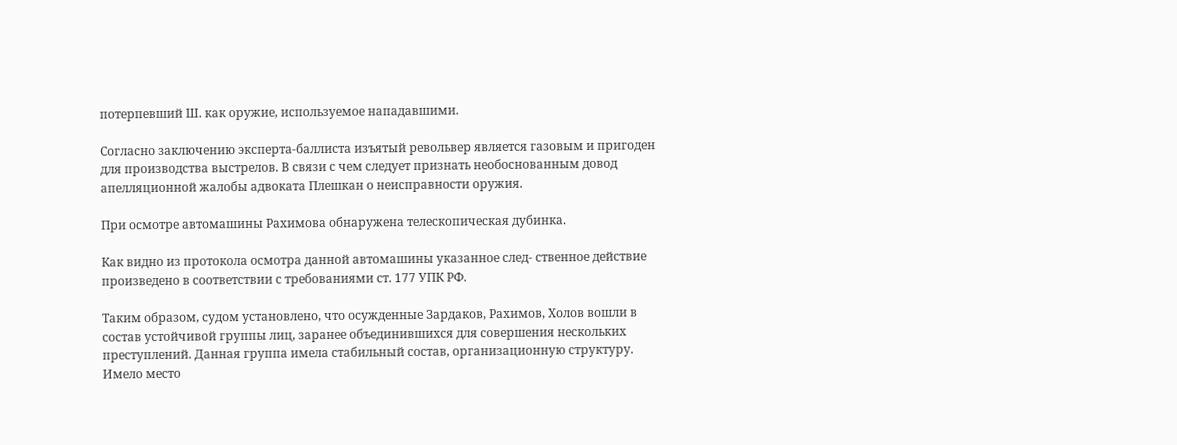потерпевший Ш. как оружие, используемое нападавшими.

Согласно заключению эксперта-баллиста изъятый револьвер является газовым и пригоден для производства выстрелов. В связи с чем следует признать необоснованным довод апелляционной жалобы адвоката Плешкан о неисправности оружия.

При осмотре автомашины Рахимова обнаружена телескопическая дубинка.

Как видно из протокола осмотра данной автомашины указанное след- ственное действие произведено в соответствии с требованиями ст. 177 УПК РФ.

Таким образом, судом установлено, что осужденные Зардаков, Рахимов, Холов вошли в состав устойчивой группы лиц, заранее объединившихся для совершения нескольких преступлений. Данная группа имела стабильный состав, организационную структуру. Имело место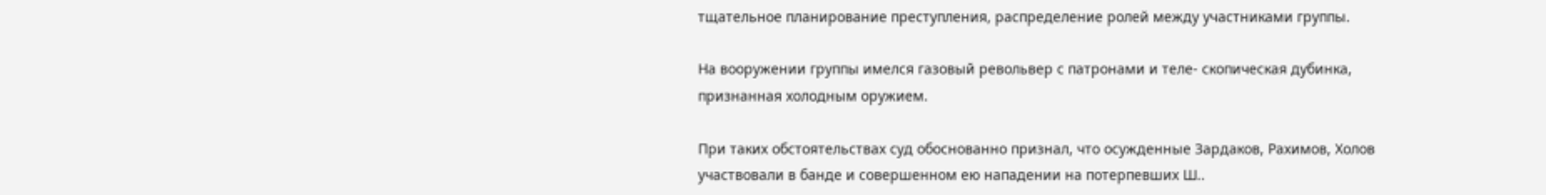тщательное планирование преступления, распределение ролей между участниками группы.

На вооружении группы имелся газовый револьвер с патронами и теле- скопическая дубинка, признанная холодным оружием.

При таких обстоятельствах суд обоснованно признал, что осужденные Зардаков, Рахимов, Холов участвовали в банде и совершенном ею нападении на потерпевших Ш..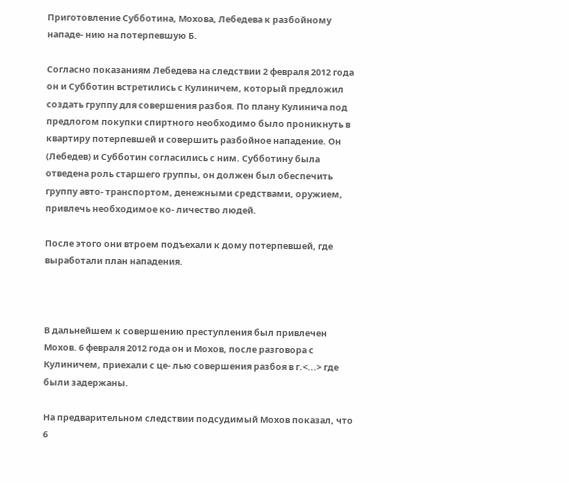Приготовление Субботина, Мохова, Лебедева к разбойному нападе- нию на потерпевшую Б.

Согласно показаниям Лебедева на следствии 2 февраля 2012 года он и Субботин встретились с Кулиничем, который предложил создать группу для совершения разбоя. По плану Кулинича под предлогом покупки спиртного необходимо было проникнуть в квартиру потерпевшей и совершить разбойное нападение. Он (Лебедев) и Субботин согласились с ним. Субботину была отведена роль старшего группы, он должен был обеспечить группу авто- транспортом, денежными средствами, оружием, привлечь необходимое ко- личество людей.

После этого они втроем подъехали к дому потерпевшей, где выработали план нападения.



В дальнейшем к совершению преступления был привлечен Мохов. 6 февраля 2012 года он и Мохов, после разговора с Кулиничем, приехали с це- лью совершения разбоя в г.<...> где были задержаны.

На предварительном следствии подсудимый Мохов показал, что 6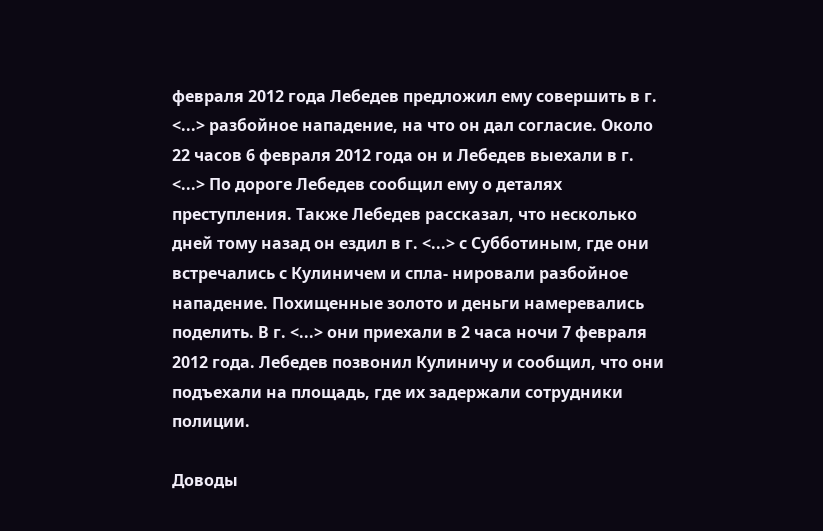февраля 2012 года Лебедев предложил ему совершить в г. <...> разбойное нападение, на что он дал согласие. Около 22 часов 6 февраля 2012 года он и Лебедев выехали в г. <...> По дороге Лебедев сообщил ему о деталях преступления. Также Лебедев рассказал, что несколько дней тому назад он ездил в г. <...> с Субботиным, где они встречались с Кулиничем и спла- нировали разбойное нападение. Похищенные золото и деньги намеревались поделить. В г. <...> они приехали в 2 часа ночи 7 февраля 2012 года. Лебедев позвонил Кулиничу и сообщил, что они подъехали на площадь, где их задержали сотрудники полиции.

Доводы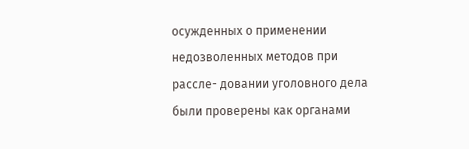осужденных о применении недозволенных методов при рассле- довании уголовного дела были проверены как органами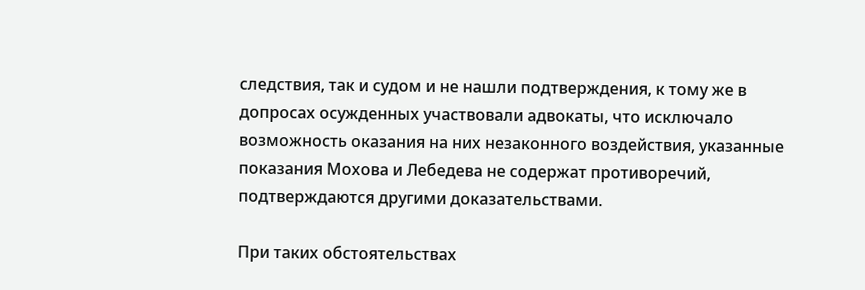следствия, так и судом и не нашли подтверждения, к тому же в допросах осужденных участвовали адвокаты, что исключало возможность оказания на них незаконного воздействия, указанные показания Мохова и Лебедева не содержат противоречий, подтверждаются другими доказательствами.

При таких обстоятельствах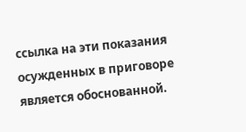ссылка на эти показания осужденных в приговоре является обоснованной.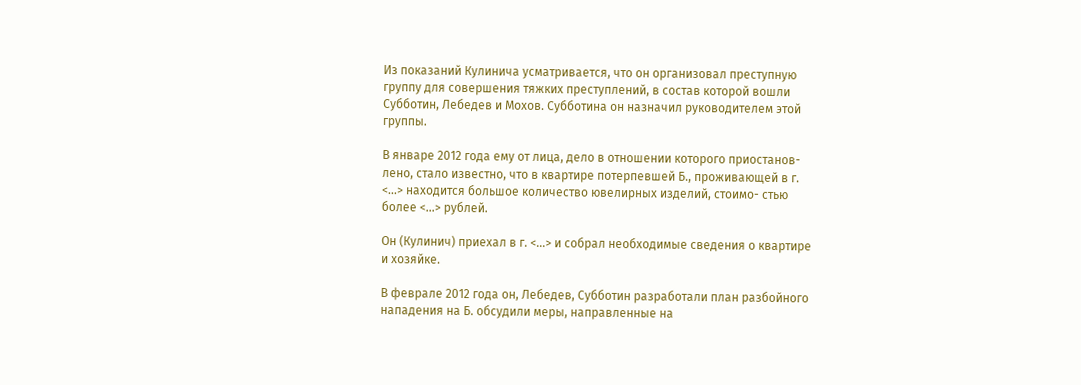Из показаний Кулинича усматривается, что он организовал преступную группу для совершения тяжких преступлений, в состав которой вошли Субботин, Лебедев и Мохов. Субботина он назначил руководителем этой группы.

В январе 2012 года ему от лица, дело в отношении которого приостанов- лено, стало известно, что в квартире потерпевшей Б., проживающей в г. <...> находится большое количество ювелирных изделий, стоимо- стью более <...> рублей.

Он (Кулинич) приехал в г. <...> и собрал необходимые сведения о квартире и хозяйке.

В феврале 2012 года он, Лебедев, Субботин разработали план разбойного нападения на Б. обсудили меры, направленные на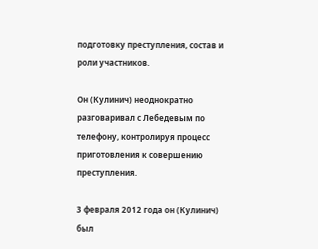подготовку преступления, состав и роли участников.

Он (Кулинич) неоднократно разговаривал с Лебедевым по телефону, контролируя процесс приготовления к совершению преступления.

3 февраля 2012 года он (Кулинич) был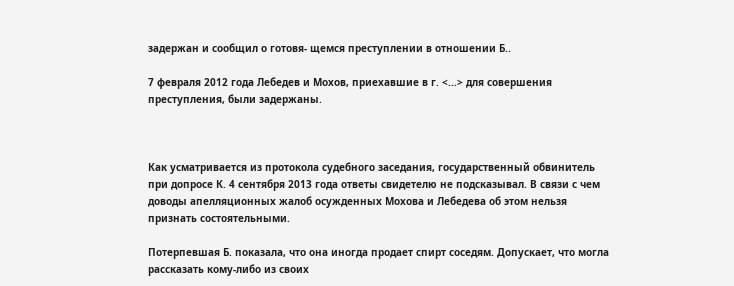задержан и сообщил о готовя- щемся преступлении в отношении Б..

7 февраля 2012 года Лебедев и Мохов, приехавшие в г. <...> для совершения преступления, были задержаны.



Как усматривается из протокола судебного заседания, государственный обвинитель при допросе К. 4 сентября 2013 года ответы свидетелю не подсказывал. В связи с чем доводы апелляционных жалоб осужденных Мохова и Лебедева об этом нельзя признать состоятельными.

Потерпевшая Б. показала, что она иногда продает спирт соседям. Допускает, что могла рассказать кому-либо из своих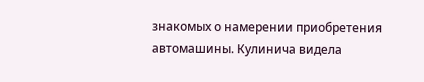знакомых о намерении приобретения автомашины. Кулинича видела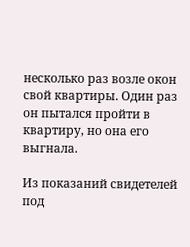несколько раз возле окон свой квартиры. Один раз он пытался пройти в квартиру, но она его выгнала.

Из показаний свидетелей под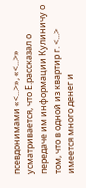псевдонимами «<...>», «<...>» усматривается, что Е.рассказал о передаче им информации Кулиничу о том, что в одной из квартир г. <...> имеется много денег и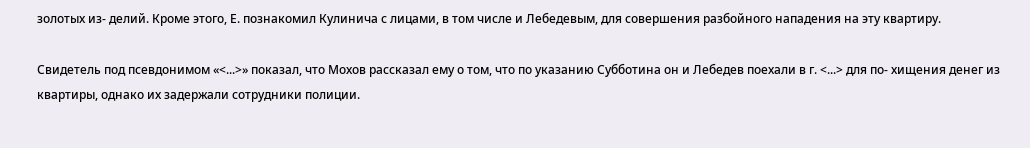золотых из- делий. Кроме этого, Е. познакомил Кулинича с лицами, в том числе и Лебедевым, для совершения разбойного нападения на эту квартиру.

Свидетель под псевдонимом «<...>» показал, что Мохов рассказал ему о том, что по указанию Субботина он и Лебедев поехали в г. <...> для по- хищения денег из квартиры, однако их задержали сотрудники полиции.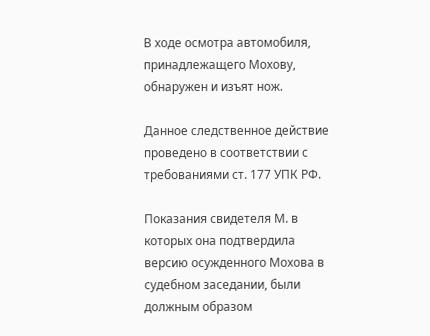В ходе осмотра автомобиля, принадлежащего Мохову, обнаружен и изъят нож.

Данное следственное действие проведено в соответствии с требованиями ст. 177 УПК РФ.

Показания свидетеля М. в которых она подтвердила версию осужденного Мохова в судебном заседании, были должным образом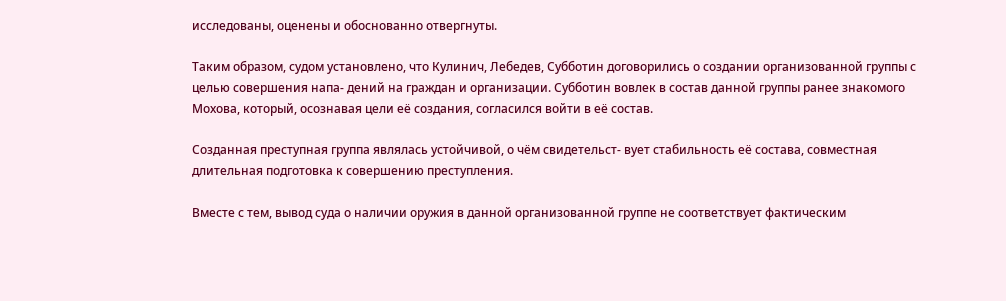исследованы, оценены и обоснованно отвергнуты.

Таким образом, судом установлено, что Кулинич, Лебедев, Субботин договорились о создании организованной группы с целью совершения напа- дений на граждан и организации. Субботин вовлек в состав данной группы ранее знакомого Мохова, который, осознавая цели её создания, согласился войти в её состав.

Созданная преступная группа являлась устойчивой, о чём свидетельст- вует стабильность её состава, совместная длительная подготовка к совершению преступления.

Вместе с тем, вывод суда о наличии оружия в данной организованной группе не соответствует фактическим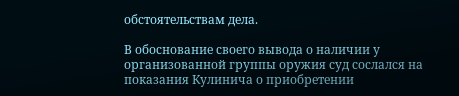обстоятельствам дела.

В обоснование своего вывода о наличии у организованной группы оружия суд сослался на показания Кулинича о приобретении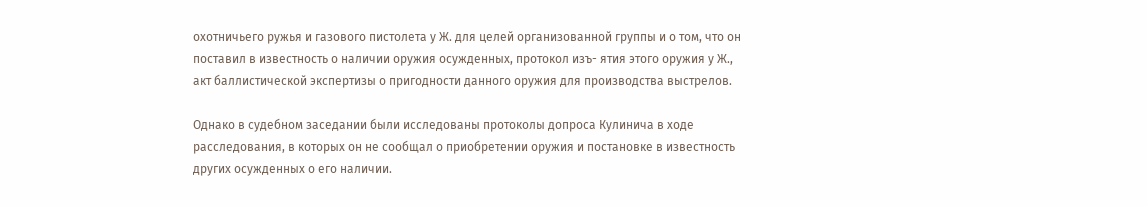охотничьего ружья и газового пистолета у Ж. для целей организованной группы и о том, что он поставил в известность о наличии оружия осужденных, протокол изъ- ятия этого оружия у Ж., акт баллистической экспертизы о пригодности данного оружия для производства выстрелов.

Однако в судебном заседании были исследованы протоколы допроса Кулинича в ходе расследования, в которых он не сообщал о приобретении оружия и постановке в известность других осужденных о его наличии.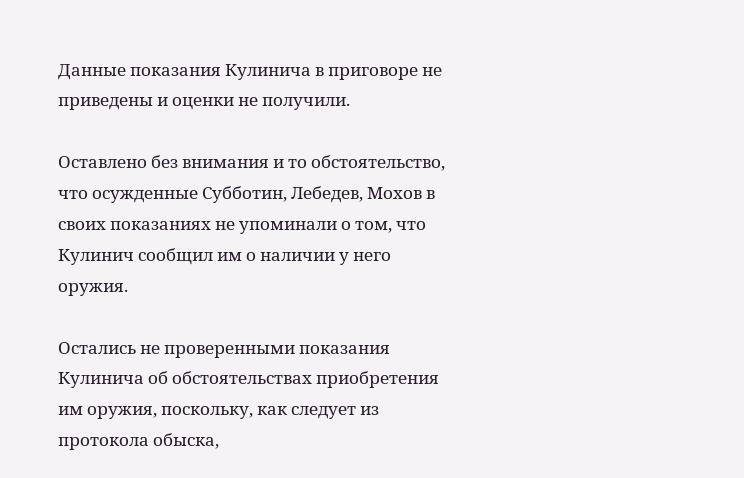Данные показания Кулинича в приговоре не приведены и оценки не получили.

Оставлено без внимания и то обстоятельство, что осужденные Субботин, Лебедев, Мохов в своих показаниях не упоминали о том, что Кулинич сообщил им о наличии у него оружия.

Остались не проверенными показания Кулинича об обстоятельствах приобретения им оружия, поскольку, как следует из протокола обыска,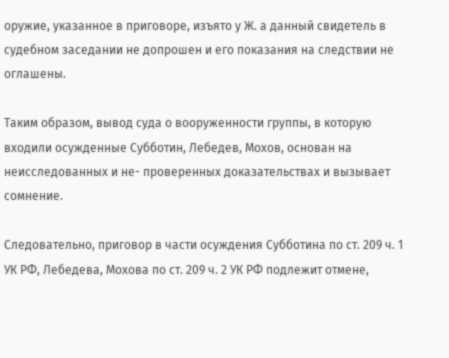оружие, указанное в приговоре, изъято у Ж. а данный свидетель в судебном заседании не допрошен и его показания на следствии не оглашены.

Таким образом, вывод суда о вооруженности группы, в которую входили осужденные Субботин, Лебедев, Мохов, основан на неисследованных и не- проверенных доказательствах и вызывает сомнение.

Следовательно, приговор в части осуждения Субботина по ст. 209 ч. 1 УК РФ, Лебедева, Мохова по ст. 209 ч. 2 УК РФ подлежит отмене,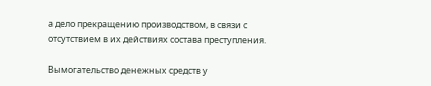а дело прекращению производством, в связи с отсутствием в их действиях состава преступления.

Вымогательство денежных средств у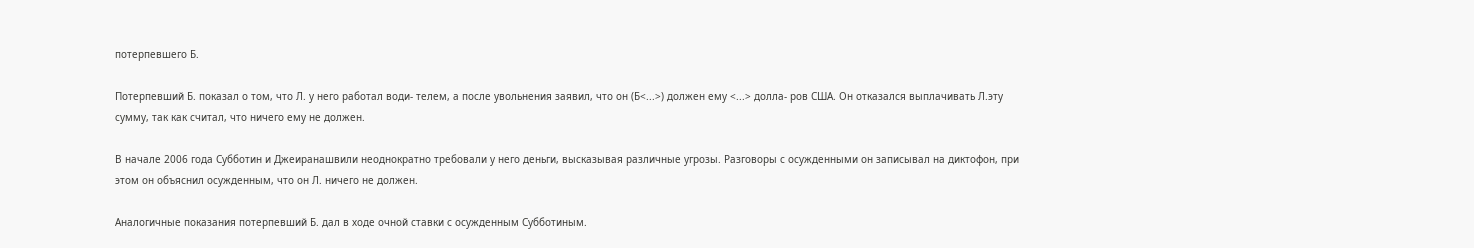потерпевшего Б.

Потерпевший Б. показал о том, что Л. у него работал води- телем, а после увольнения заявил, что он (Б<...>) должен ему <...> долла- ров США. Он отказался выплачивать Л.эту сумму, так как считал, что ничего ему не должен.

В начале 2006 года Субботин и Джеиранашвили неоднократно требовали у него деньги, высказывая различные угрозы. Разговоры с осужденными он записывал на диктофон, при этом он объяснил осужденным, что он Л. ничего не должен.

Аналогичные показания потерпевший Б. дал в ходе очной ставки с осужденным Субботиным.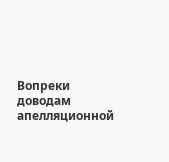Вопреки доводам апелляционной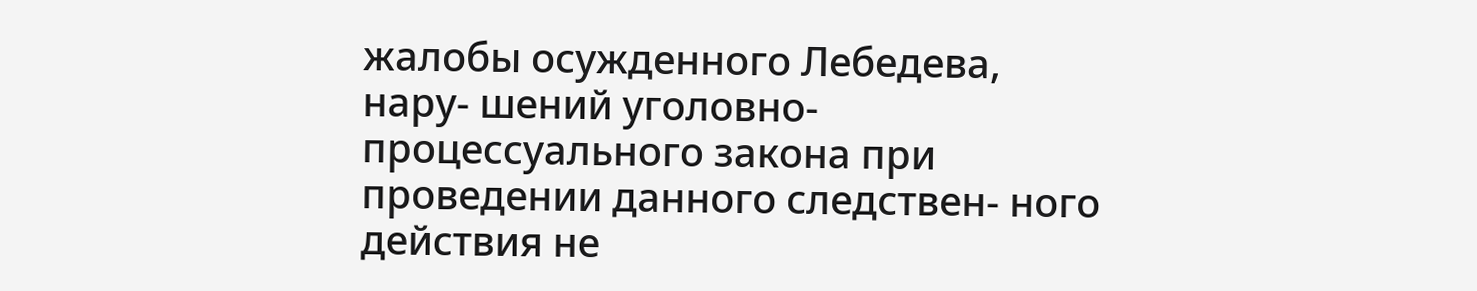жалобы осужденного Лебедева, нару- шений уголовно-процессуального закона при проведении данного следствен- ного действия не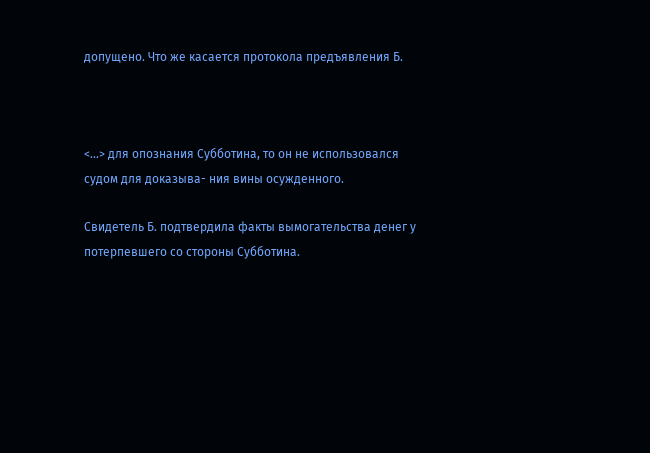допущено. Что же касается протокола предъявления Б.



<...> для опознания Субботина, то он не использовался судом для доказыва- ния вины осужденного.

Свидетель Б. подтвердила факты вымогательства денег у потерпевшего со стороны Субботина.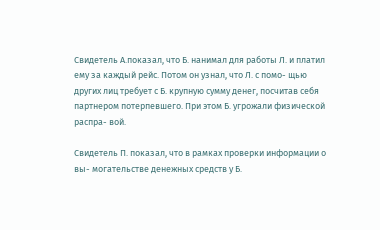Свидетель А.показал, что Б. нанимал для работы Л. и платил ему за каждый рейс. Потом он узнал, что Л. с помо- щью других лиц требует с Б. крупную сумму денег, посчитав себя партнером потерпевшего. При этом Б. угрожали физической распра- вой.

Свидетель П. показал, что в рамках проверки информации о вы- могательстве денежных средств у Б.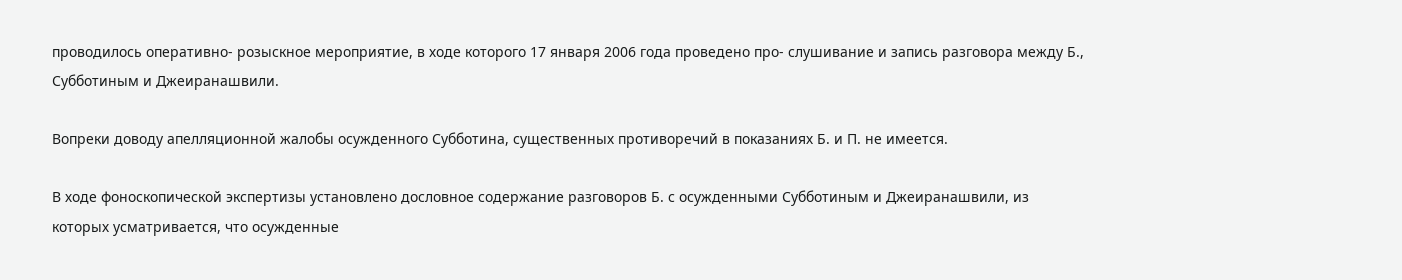проводилось оперативно- розыскное мероприятие, в ходе которого 17 января 2006 года проведено про- слушивание и запись разговора между Б., Субботиным и Джеиранашвили.

Вопреки доводу апелляционной жалобы осужденного Субботина, существенных противоречий в показаниях Б. и П. не имеется.

В ходе фоноскопической экспертизы установлено дословное содержание разговоров Б. с осужденными Субботиным и Джеиранашвили, из которых усматривается, что осужденные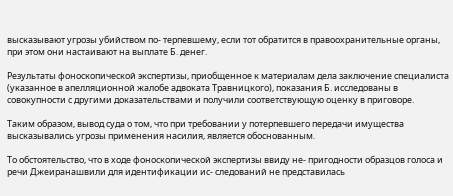высказывают угрозы убийством по- терпевшему, если тот обратится в правоохранительные органы, при этом они настаивают на выплате Б. денег.

Результаты фоноскопической экспертизы, приобщенное к материалам дела заключение специалиста (указанное в апелляционной жалобе адвоката Травницкого), показания Б. исследованы в совокупности с другими доказательствами и получили соответствующую оценку в приговоре.

Таким образом, вывод суда о том, что при требовании у потерпевшего передачи имущества высказывались угрозы применения насилия, является обоснованным.

То обстоятельство, что в ходе фоноскопической экспертизы ввиду не- пригодности образцов голоса и речи Джеиранашвили для идентификации ис- следований не представилась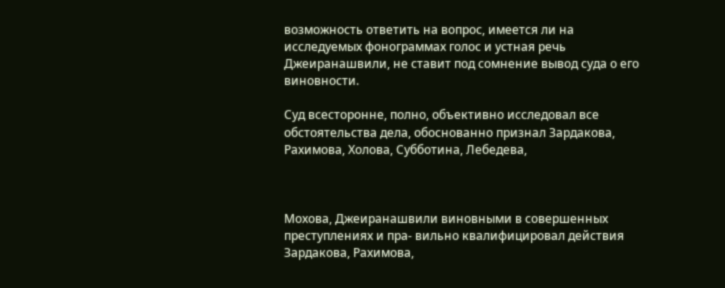возможность ответить на вопрос, имеется ли на исследуемых фонограммах голос и устная речь Джеиранашвили, не ставит под сомнение вывод суда о его виновности.

Суд всесторонне, полно, объективно исследовал все обстоятельства дела, обоснованно признал Зардакова, Рахимова, Холова, Субботина, Лебедева,



Мохова, Джеиранашвили виновными в совершенных преступлениях и пра- вильно квалифицировал действия Зардакова, Рахимова,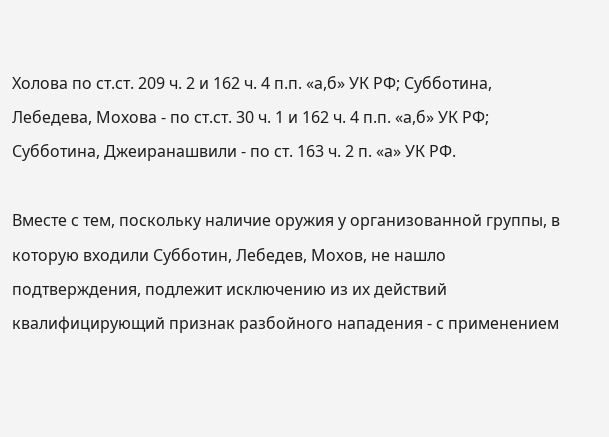Холова по ст.ст. 209 ч. 2 и 162 ч. 4 п.п. «а,б» УК РФ; Субботина, Лебедева, Мохова - по ст.ст. 30 ч. 1 и 162 ч. 4 п.п. «а,б» УК РФ; Субботина, Джеиранашвили - по ст. 163 ч. 2 п. «а» УК РФ.

Вместе с тем, поскольку наличие оружия у организованной группы, в которую входили Субботин, Лебедев, Мохов, не нашло подтверждения, подлежит исключению из их действий квалифицирующий признак разбойного нападения - с применением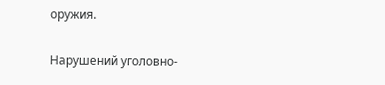оружия.

Нарушений уголовно-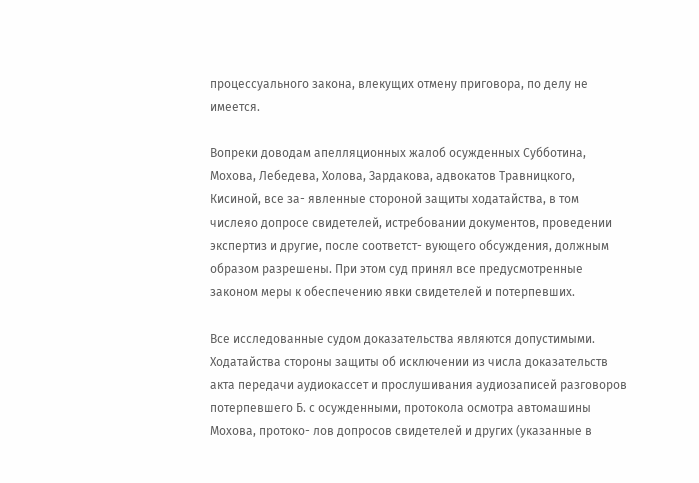процессуального закона, влекущих отмену приговора, по делу не имеется.

Вопреки доводам апелляционных жалоб осужденных Субботина, Мохова, Лебедева, Холова, Зардакова, адвокатов Травницкого, Кисиной, все за- явленные стороной защиты ходатайства, в том числеяо допросе свидетелей, истребовании документов, проведении экспертиз и другие, после соответст- вующего обсуждения, должным образом разрешены. При этом суд принял все предусмотренные законом меры к обеспечению явки свидетелей и потерпевших.

Все исследованные судом доказательства являются допустимыми. Ходатайства стороны защиты об исключении из числа доказательств акта передачи аудиокассет и прослушивания аудиозаписей разговоров потерпевшего Б. с осужденными, протокола осмотра автомашины Мохова, протоко- лов допросов свидетелей и других (указанные в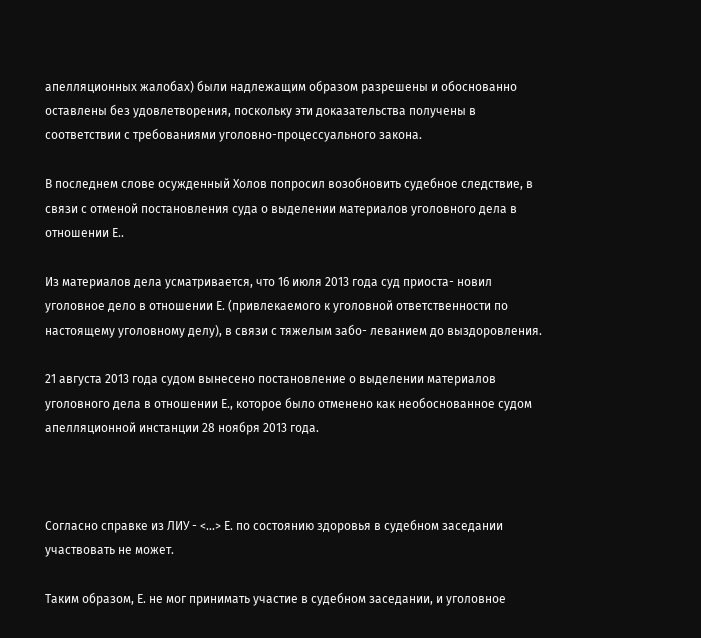апелляционных жалобах) были надлежащим образом разрешены и обоснованно оставлены без удовлетворения, поскольку эти доказательства получены в соответствии с требованиями уголовно-процессуального закона.

В последнем слове осужденный Холов попросил возобновить судебное следствие, в связи с отменой постановления суда о выделении материалов уголовного дела в отношении Е..

Из материалов дела усматривается, что 16 июля 2013 года суд приоста- новил уголовное дело в отношении Е. (привлекаемого к уголовной ответственности по настоящему уголовному делу), в связи с тяжелым забо- леванием до выздоровления.

21 августа 2013 года судом вынесено постановление о выделении материалов уголовного дела в отношении Е., которое было отменено как необоснованное судом апелляционной инстанции 28 ноября 2013 года.



Согласно справке из ЛИУ - <...> Е. по состоянию здоровья в судебном заседании участвовать не может.

Таким образом, Е. не мог принимать участие в судебном заседании, и уголовное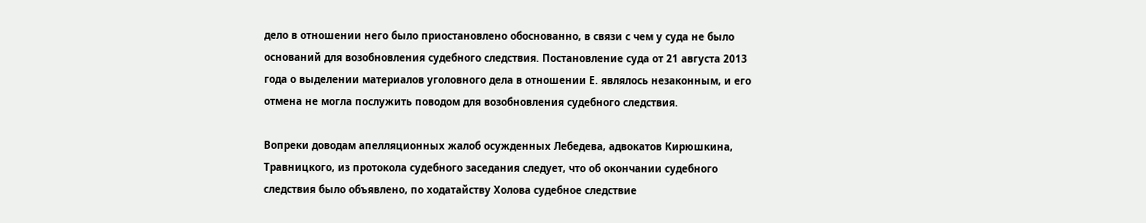дело в отношении него было приостановлено обоснованно, в связи с чем у суда не было оснований для возобновления судебного следствия. Постановление суда от 21 августа 2013 года о выделении материалов уголовного дела в отношении Е. являлось незаконным, и его отмена не могла послужить поводом для возобновления судебного следствия.

Вопреки доводам апелляционных жалоб осужденных Лебедева, адвокатов Кирюшкина, Травницкого, из протокола судебного заседания следует, что об окончании судебного следствия было объявлено, по ходатайству Холова судебное следствие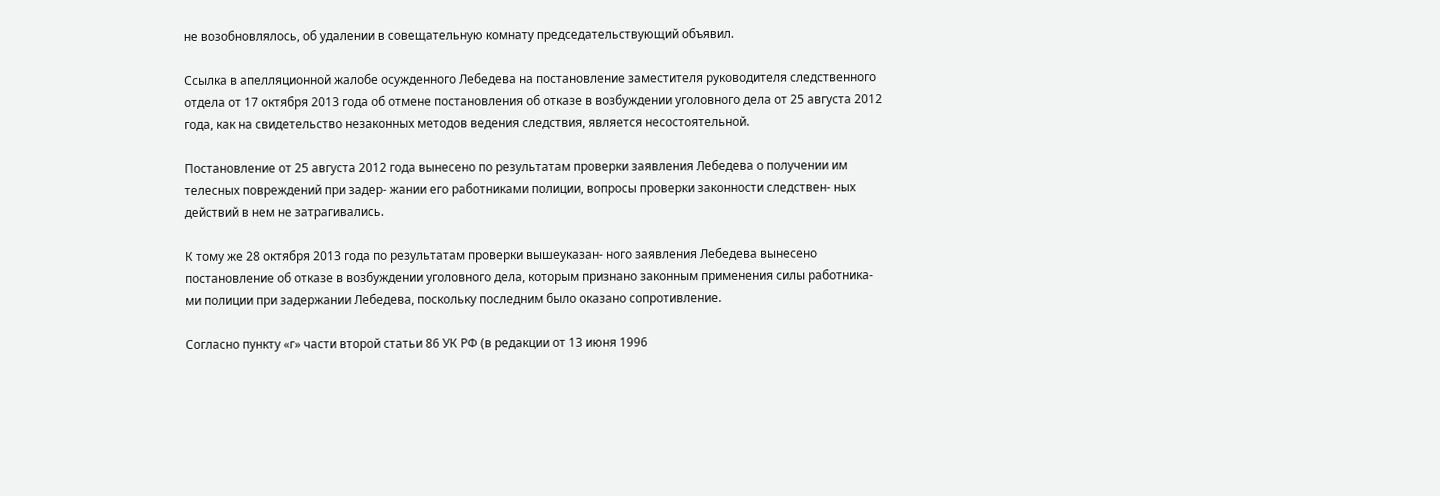не возобновлялось, об удалении в совещательную комнату председательствующий объявил.

Ссылка в апелляционной жалобе осужденного Лебедева на постановление заместителя руководителя следственного отдела от 17 октября 2013 года об отмене постановления об отказе в возбуждении уголовного дела от 25 августа 2012 года, как на свидетельство незаконных методов ведения следствия, является несостоятельной.

Постановление от 25 августа 2012 года вынесено по результатам проверки заявления Лебедева о получении им телесных повреждений при задер- жании его работниками полиции, вопросы проверки законности следствен- ных действий в нем не затрагивались.

К тому же 28 октября 2013 года по результатам проверки вышеуказан- ного заявления Лебедева вынесено постановление об отказе в возбуждении уголовного дела, которым признано законным применения силы работника- ми полиции при задержании Лебедева, поскольку последним было оказано сопротивление.

Согласно пункту «г» части второй статьи 86 УК РФ (в редакции от 13 июня 1996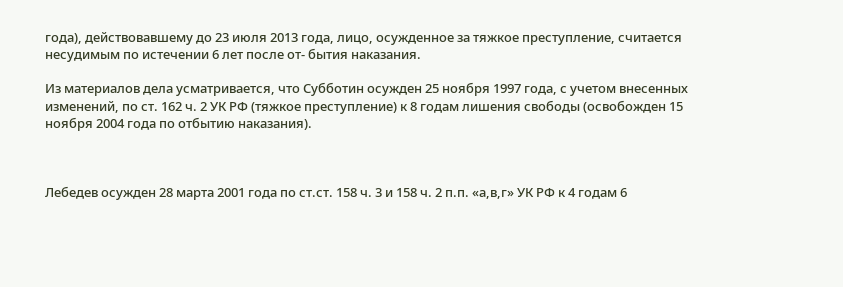года), действовавшему до 23 июля 2013 года, лицо, осужденное за тяжкое преступление, считается несудимым по истечении 6 лет после от- бытия наказания.

Из материалов дела усматривается, что Субботин осужден 25 ноября 1997 года, с учетом внесенных изменений, по ст. 162 ч. 2 УК РФ (тяжкое преступление) к 8 годам лишения свободы (освобожден 15 ноября 2004 года по отбытию наказания).



Лебедев осужден 28 марта 2001 года по ст.ст. 158 ч. 3 и 158 ч. 2 п.п. «а,в,г» УК РФ к 4 годам 6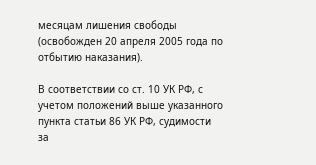месяцам лишения свободы (освобожден 20 апреля 2005 года по отбытию наказания).

В соответствии со ст. 10 УК РФ, с учетом положений выше указанного пункта статьи 86 УК РФ, судимости за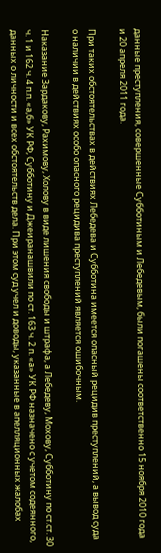данные преступления, совершенные Субботиным и Лебедевым, были погашены соответственно 15 ноября 2010 года и 20 апреля 2011 года.

При таких обстоятельствах в действиях Лебедева и Субботина имеется опасный рецидив преступлений, а вывод суда о наличии в действиях особо опасного рецидива преступлений является ошибочным.

Наказание Зардакову, Рахимову, Холову в виде лишения свободы и штрафа, а Лебедеву, Мохову, Субботину по ст.ст. 30 ч. 1 и 162 ч. 4 п.п. «а,б» УК РФ, Субботину и Джеиранашвили по ст. 163 ч. 2 п. «а» УК РФ назначено с учетом содеянного, данных о личности и всех обстоятельств дела. При этом суд учел и доводы, указанные в апелляционных жалобах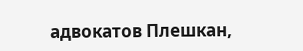адвокатов Плешкан,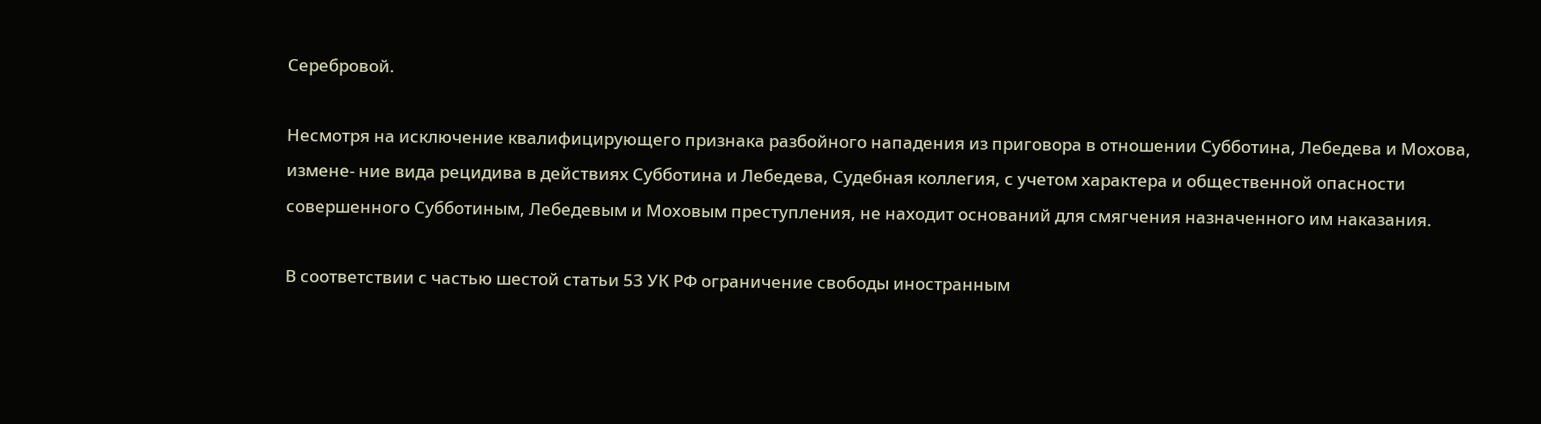Серебровой.

Несмотря на исключение квалифицирующего признака разбойного нападения из приговора в отношении Субботина, Лебедева и Мохова, измене- ние вида рецидива в действиях Субботина и Лебедева, Судебная коллегия, с учетом характера и общественной опасности совершенного Субботиным, Лебедевым и Моховым преступления, не находит оснований для смягчения назначенного им наказания.

В соответствии с частью шестой статьи 53 УК РФ ограничение свободы иностранным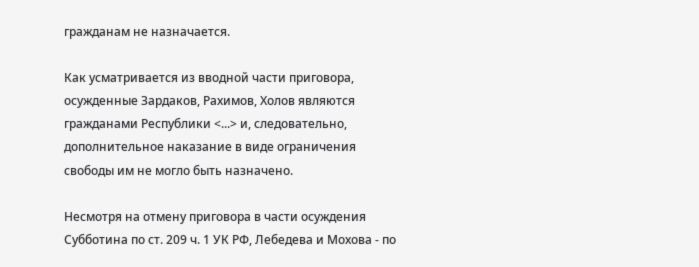гражданам не назначается.

Как усматривается из вводной части приговора, осужденные Зардаков, Рахимов, Холов являются гражданами Республики <...> и, следовательно, дополнительное наказание в виде ограничения свободы им не могло быть назначено.

Несмотря на отмену приговора в части осуждения Субботина по ст. 209 ч. 1 УК РФ, Лебедева и Мохова - по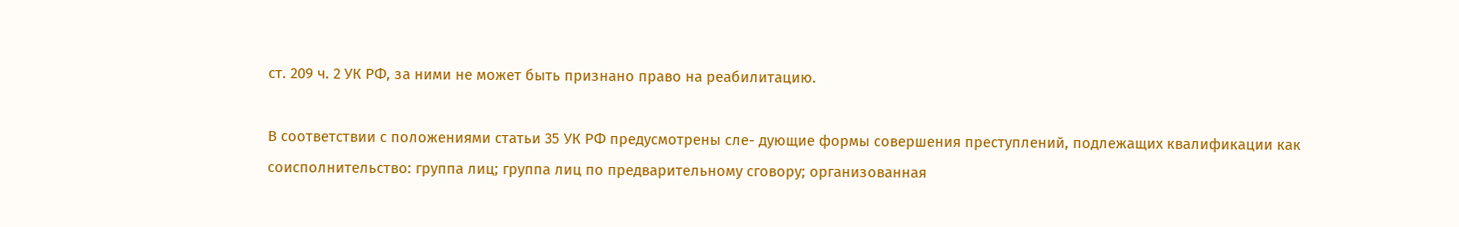ст. 209 ч. 2 УК РФ, за ними не может быть признано право на реабилитацию.

В соответствии с положениями статьи 35 УК РФ предусмотрены сле- дующие формы совершения преступлений, подлежащих квалификации как соисполнительство: группа лиц; группа лиц по предварительному сговору; организованная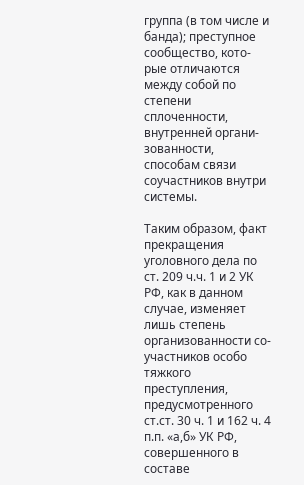группа (в том числе и банда); преступное сообщество, кото-рые отличаются между собой по степени сплоченности, внутренней органи- зованности, способам связи соучастников внутри системы.

Таким образом, факт прекращения уголовного дела по ст. 209 ч.ч. 1 и 2 УК РФ, как в данном случае, изменяет лишь степень организованности со- участников особо тяжкого преступления, предусмотренного ст.ст. 30 ч. 1 и 162 ч. 4 п.п. «а,б» УК РФ, совершенного в составе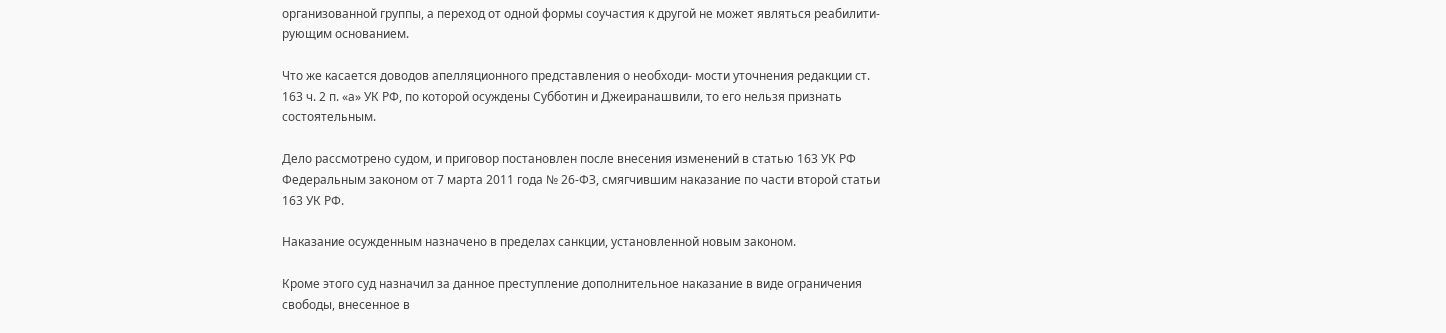организованной группы, а переход от одной формы соучастия к другой не может являться реабилити- рующим основанием.

Что же касается доводов апелляционного представления о необходи- мости уточнения редакции ст. 163 ч. 2 п. «а» УК РФ, по которой осуждены Субботин и Джеиранашвили, то его нельзя признать состоятельным.

Дело рассмотрено судом, и приговор постановлен после внесения изменений в статью 163 УК РФ Федеральным законом от 7 марта 2011 года № 26-ФЗ, смягчившим наказание по части второй статьи 163 УК РФ.

Наказание осужденным назначено в пределах санкции, установленной новым законом.

Кроме этого суд назначил за данное преступление дополнительное наказание в виде ограничения свободы, внесенное в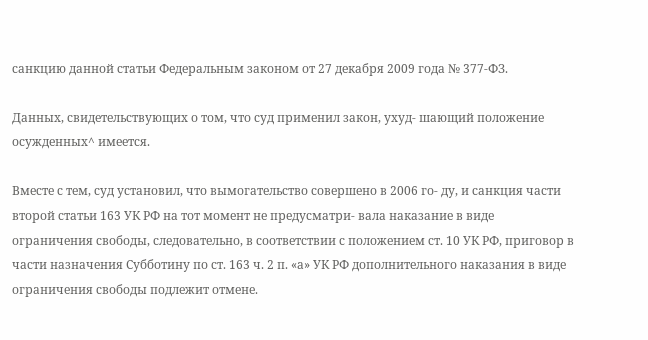санкцию данной статьи Федеральным законом от 27 декабря 2009 года № 377-ФЗ.

Данных, свидетельствующих о том, что суд применил закон, ухуд- шающий положение осужденных^ имеется.

Вместе с тем, суд установил, что вымогательство совершено в 2006 го- ду, и санкция части второй статьи 163 УК РФ на тот момент не предусматри- вала наказание в виде ограничения свободы, следовательно, в соответствии с положением ст. 10 УК РФ, приговор в части назначения Субботину по ст. 163 ч. 2 п. «а» УК РФ дополнительного наказания в виде ограничения свободы подлежит отмене.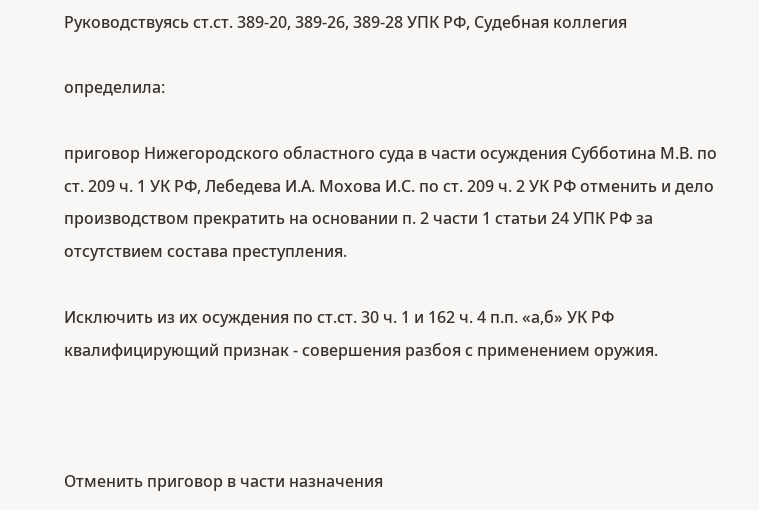Руководствуясь ст.ст. 389-20, 389-26, 389-28 УПК РФ, Судебная коллегия

определила:

приговор Нижегородского областного суда в части осуждения Субботина М.В. по ст. 209 ч. 1 УК РФ, Лебедева И.А. Мохова И.С. по ст. 209 ч. 2 УК РФ отменить и дело производством прекратить на основании п. 2 части 1 статьи 24 УПК РФ за отсутствием состава преступления.

Исключить из их осуждения по ст.ст. 30 ч. 1 и 162 ч. 4 п.п. «а,б» УК РФ квалифицирующий признак - совершения разбоя с применением оружия.



Отменить приговор в части назначения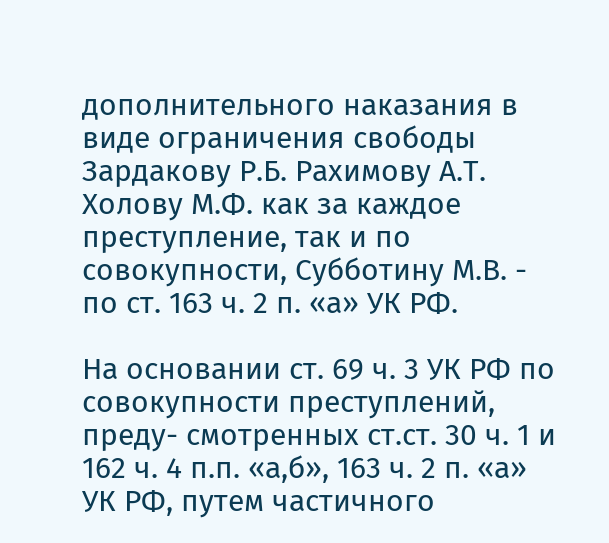дополнительного наказания в виде ограничения свободы Зардакову Р.Б. Рахимову А.Т. Холову М.Ф. как за каждое преступление, так и по совокупности, Субботину М.В. - по ст. 163 ч. 2 п. «а» УК РФ.

На основании ст. 69 ч. 3 УК РФ по совокупности преступлений, преду- смотренных ст.ст. 30 ч. 1 и 162 ч. 4 п.п. «а,б», 163 ч. 2 п. «а» УК РФ, путем частичного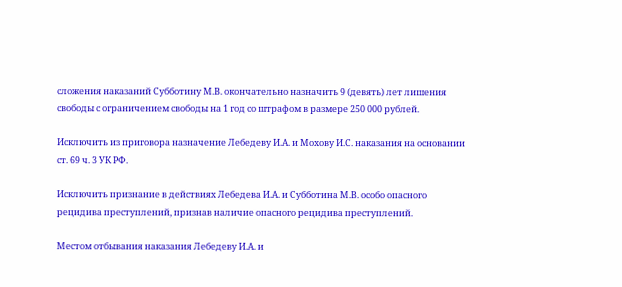сложения наказаний Субботину М.В. окончательно назначить 9 (девять) лет лишения свободы с ограничением свободы на 1 год со штрафом в размере 250 000 рублей.

Исключить из приговора назначение Лебедеву И.А. и Мохову И.С. наказания на основании ст. 69 ч. 3 УК РФ.

Исключить признание в действиях Лебедева И.А. и Субботина М.В. особо опасного рецидива преступлений, признав наличие опасного рецидива преступлений.

Местом отбывания наказания Лебедеву И.А. и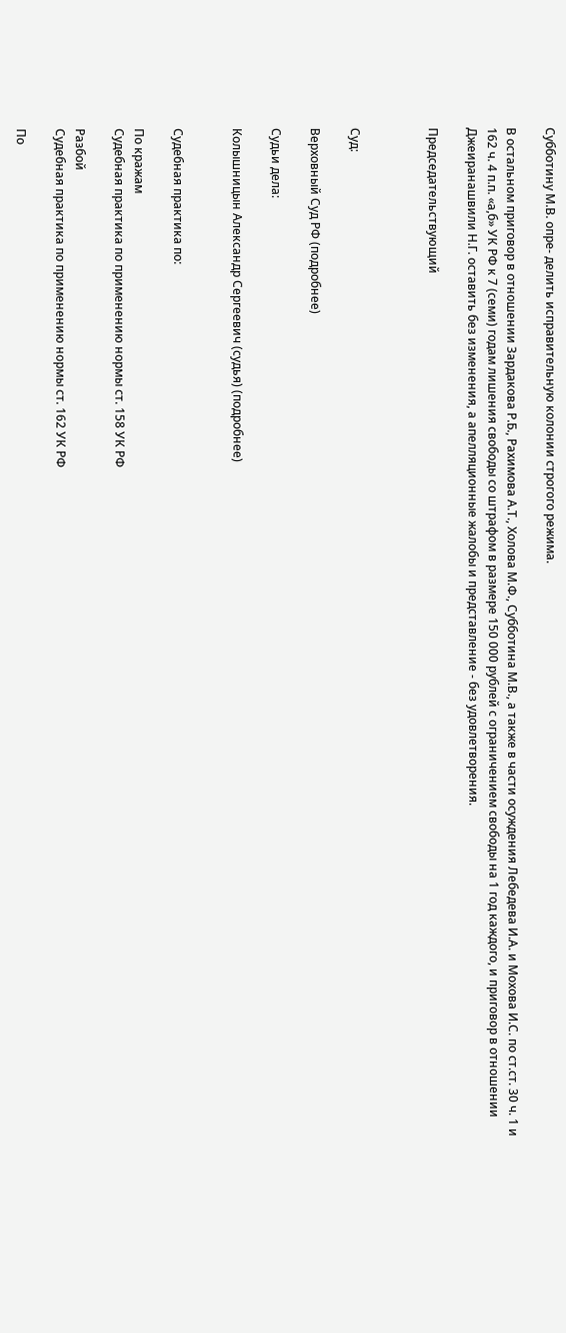Субботину М.В. опре- делить исправительную колонии строгого режима.

В остальном приговор в отношении Зардакова Р.Б., Рахимова А.Т., Холова М.Ф., Субботина М.В., а также в части осуждения Лебедева И.А. и Мохова И.С. по ст.ст. 30 ч. 1 и 162 ч. 4 п.п. «а,б» УК РФ к 7 (семи) годам лишения свободы со штрафом в размере 150 000 рублей с ограничением свободы на 1 год каждого, и приговор в отношении Джеиранашвили Н.Г. оставить без изменения, а апелляционные жалобы и представление - без удовлетворения.

Председательствующий



Суд:

Верховный Суд РФ (подробнее)

Судьи дела:

Колышницын Александр Сергеевич (судья) (подробнее)


Судебная практика по:

По кражам
Судебная практика по применению нормы ст. 158 УК РФ

Разбой
Судебная практика по применению нормы ст. 162 УК РФ

По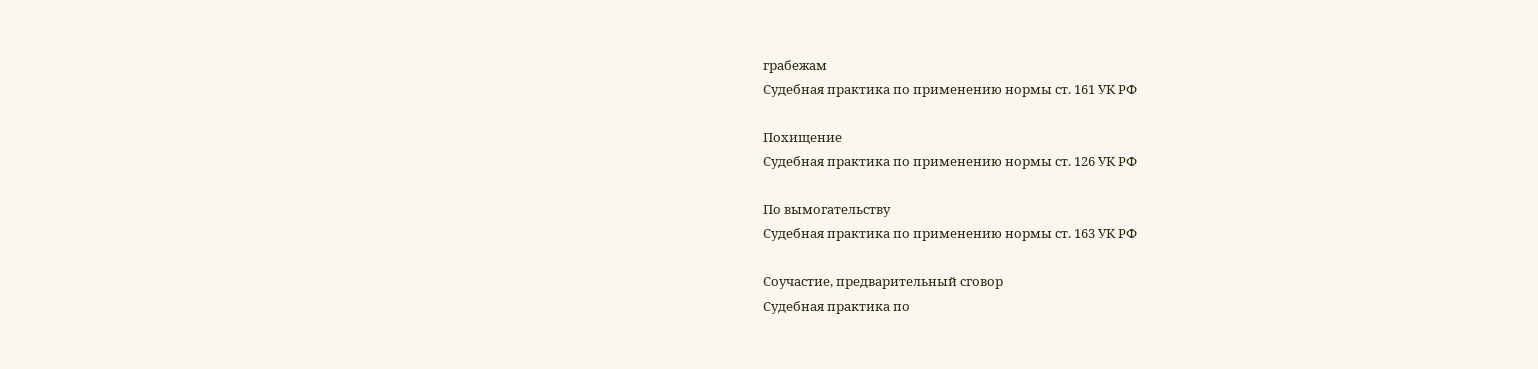грабежам
Судебная практика по применению нормы ст. 161 УК РФ

Похищение
Судебная практика по применению нормы ст. 126 УК РФ

По вымогательству
Судебная практика по применению нормы ст. 163 УК РФ

Соучастие, предварительный сговор
Судебная практика по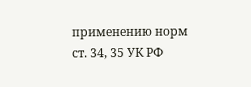применению норм ст. 34, 35 УК РФ